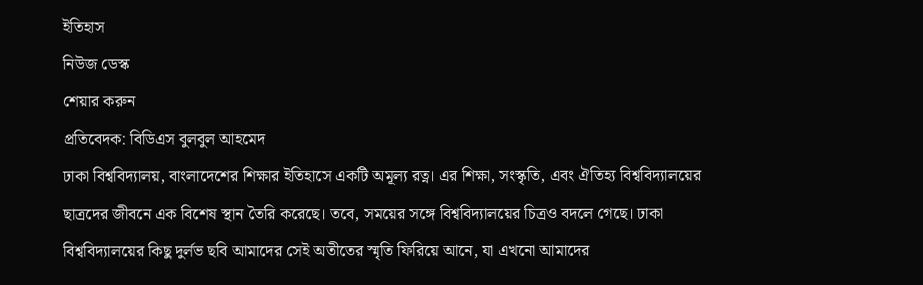ইতিহাস
নিউজ ডেস্ক
শেয়ার করুন
প্রতিবেদক: বিডিএস বুলবুল আহমেদ
ঢাকা বিশ্ববিদ্যালয়, বাংলাদেশের শিক্ষার ইতিহাসে একটি অমূল্য রত্ন। এর শিক্ষা, সংস্কৃতি, এবং ঐতিহ্য বিশ্ববিদ্যালয়ের ছাত্রদের জীবনে এক বিশেষ স্থান তৈরি করেছে। তবে, সময়ের সঙ্গে বিশ্ববিদ্যালয়ের চিত্রও বদলে গেছে। ঢাকা বিশ্ববিদ্যালয়ের কিছু দুর্লভ ছবি আমাদের সেই অতীতের স্মৃতি ফিরিয়ে আনে, যা এখনো আমাদের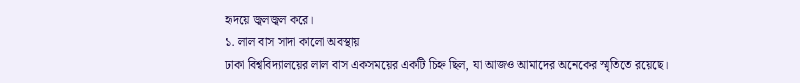হৃদয়ে জ্বলজ্বল করে।
১. লাল বাস সাদা কালো অবস্থায়
ঢাকা বিশ্ববিদ্যালয়ের লাল বাস একসময়ের একটি চিহ্ন ছিল, যা আজও আমাদের অনেকের স্মৃতিতে রয়েছে।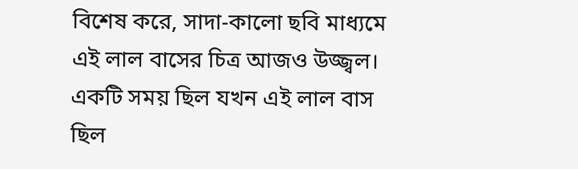বিশেষ করে, সাদা-কালো ছবি মাধ্যমে এই লাল বাসের চিত্র আজও উজ্জ্বল। একটি সময় ছিল যখন এই লাল বাস ছিল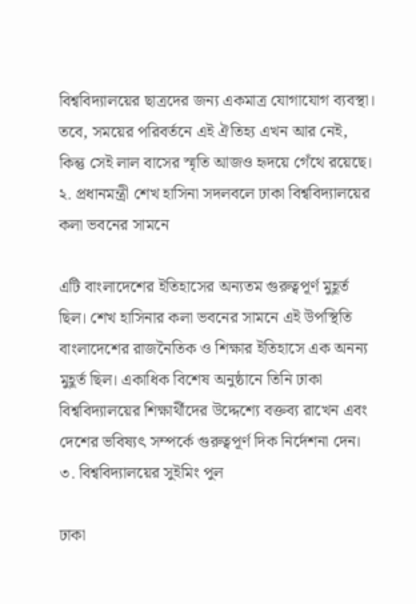বিশ্ববিদ্যালয়ের ছাত্রদের জন্য একমাত্র যোগাযোগ ব্যবস্থা। তবে, সময়ের পরিবর্তনে এই ঐতিহ্য এখন আর নেই, কিন্তু সেই লাল বাসের স্মৃতি আজও হৃদয়ে গেঁথে রয়েছে।
২. প্রধানমন্ত্রী শেখ হাসিনা সদলবলে ঢাকা বিশ্ববিদ্যালয়ের কলা ভবনের সামনে

এটি বাংলাদেশের ইতিহাসের অন্যতম গুরুত্বপূর্ণ মুহূর্ত ছিল। শেখ হাসিনার কলা ভবনের সামনে এই উপস্থিতি বাংলাদেশের রাজনৈতিক ও শিক্ষার ইতিহাসে এক অনন্য মুহূর্ত ছিল। একাধিক বিশেষ অনুষ্ঠানে তিনি ঢাকা বিশ্ববিদ্যালয়ের শিক্ষার্থীদের উদ্দেশ্যে বক্তব্য রাখেন এবং দেশের ভবিষ্যৎ সম্পর্কে গুরুত্বপূর্ণ দিক নির্দেশনা দেন।
৩. বিশ্ববিদ্যালয়ের সুইমিং পুল

ঢাকা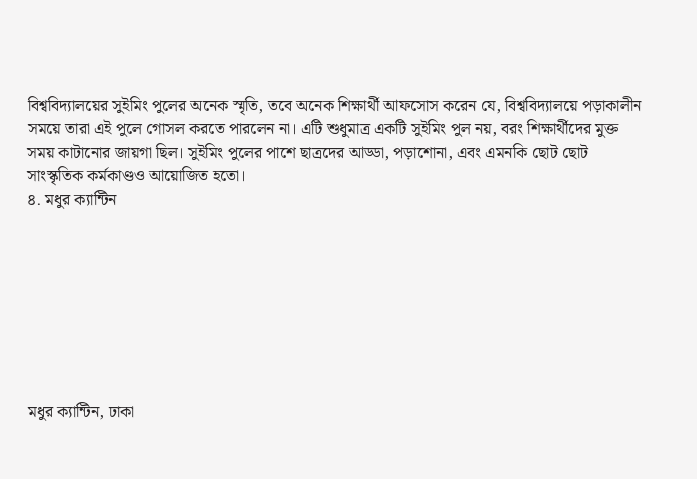বিশ্ববিদ্যালয়ের সুইমিং পুলের অনেক স্মৃতি, তবে অনেক শিক্ষার্থী আফসোস করেন যে, বিশ্ববিদ্যালয়ে পড়াকালীন সময়ে তারা এই পুলে গোসল করতে পারলেন না। এটি শুধুমাত্র একটি সুইমিং পুল নয়, বরং শিক্ষার্থীদের মুক্ত সময় কাটানোর জায়গা ছিল। সুইমিং পুলের পাশে ছাত্রদের আড্ডা, পড়াশোনা, এবং এমনকি ছোট ছোট সাংস্কৃতিক কর্মকাণ্ডও আয়োজিত হতো।
৪. মধুর ক্যান্টিন








মধুর ক্যান্টিন, ঢাকা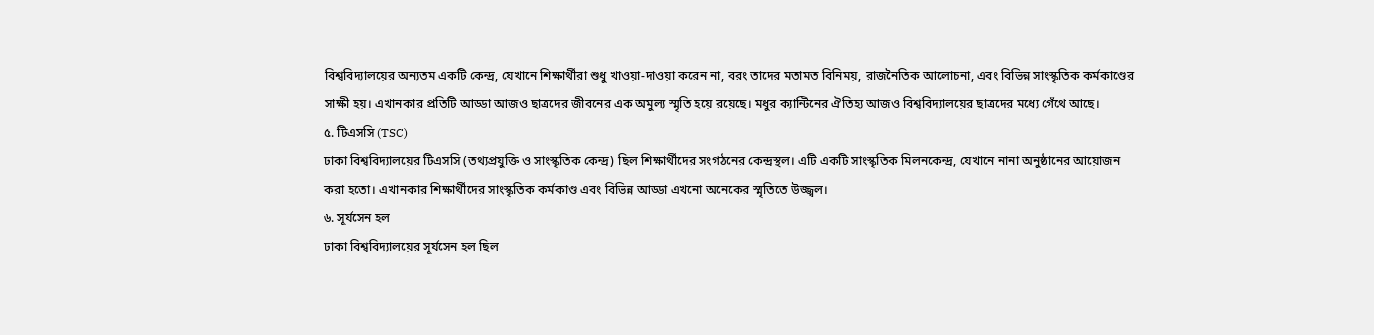বিশ্ববিদ্যালয়ের অন্যতম একটি কেন্দ্র, যেখানে শিক্ষার্থীরা শুধু খাওয়া-দাওয়া করেন না, বরং তাদের মতামত বিনিময়, রাজনৈতিক আলোচনা, এবং বিভিন্ন সাংস্কৃতিক কর্মকাণ্ডের সাক্ষী হয়। এখানকার প্রতিটি আড্ডা আজও ছাত্রদের জীবনের এক অমুল্য স্মৃতি হয়ে রয়েছে। মধুর ক্যান্টিনের ঐতিহ্য আজও বিশ্ববিদ্যালয়ের ছাত্রদের মধ্যে গেঁথে আছে।
৫. টিএসসি (TSC)
ঢাকা বিশ্ববিদ্যালয়ের টিএসসি (তথ্যপ্রযুক্তি ও সাংস্কৃতিক কেন্দ্র) ছিল শিক্ষার্থীদের সংগঠনের কেন্দ্রস্থল। এটি একটি সাংস্কৃতিক মিলনকেন্দ্র, যেখানে নানা অনুষ্ঠানের আয়োজন করা হতো। এখানকার শিক্ষার্থীদের সাংস্কৃতিক কর্মকাণ্ড এবং বিভিন্ন আড্ডা এখনো অনেকের স্মৃতিতে উজ্জ্বল।
৬. সূর্যসেন হল
ঢাকা বিশ্ববিদ্যালয়ের সূর্যসেন হল ছিল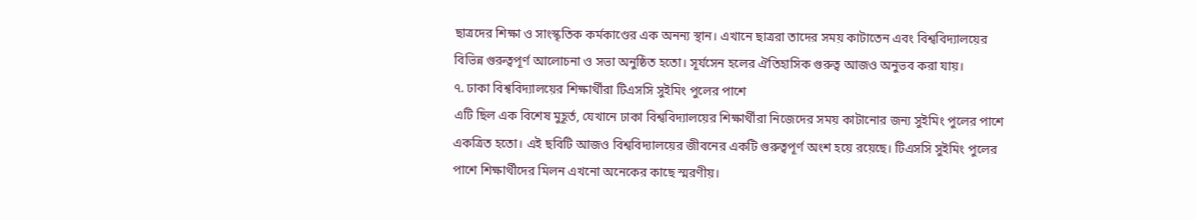ছাত্রদের শিক্ষা ও সাংস্কৃতিক কর্মকাণ্ডের এক অনন্য স্থান। এখানে ছাত্ররা তাদের সময় কাটাতেন এবং বিশ্ববিদ্যালয়ের বিভিন্ন গুরুত্বপূর্ণ আলোচনা ও সভা অনুষ্ঠিত হতো। সূর্যসেন হলের ঐতিহাসিক গুরুত্ব আজও অনুভব করা যায়।
৭. ঢাকা বিশ্ববিদ্যালয়ের শিক্ষার্থীরা টিএসসি সুইমিং পুলের পাশে
এটি ছিল এক বিশেষ মুহূর্ত, যেখানে ঢাকা বিশ্ববিদ্যালয়ের শিক্ষার্থীরা নিজেদের সময় কাটানোর জন্য সুইমিং পুলের পাশে একত্রিত হতো। এই ছবিটি আজও বিশ্ববিদ্যালয়ের জীবনের একটি গুরুত্বপূর্ণ অংশ হয়ে রয়েছে। টিএসসি সুইমিং পুলের পাশে শিক্ষার্থীদের মিলন এখনো অনেকের কাছে স্মরণীয়।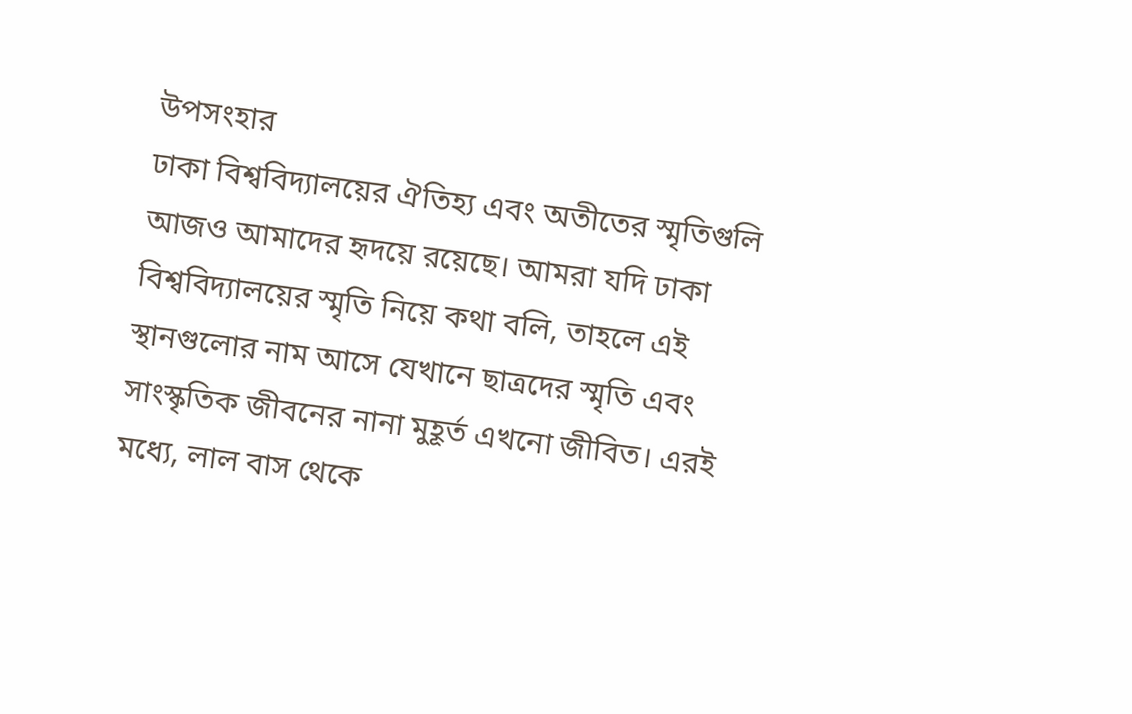উপসংহার
ঢাকা বিশ্ববিদ্যালয়ের ঐতিহ্য এবং অতীতের স্মৃতিগুলি আজও আমাদের হৃদয়ে রয়েছে। আমরা যদি ঢাকা বিশ্ববিদ্যালয়ের স্মৃতি নিয়ে কথা বলি, তাহলে এই স্থানগুলোর নাম আসে যেখানে ছাত্রদের স্মৃতি এবং সাংস্কৃতিক জীবনের নানা মুহূর্ত এখনো জীবিত। এরই মধ্যে, লাল বাস থেকে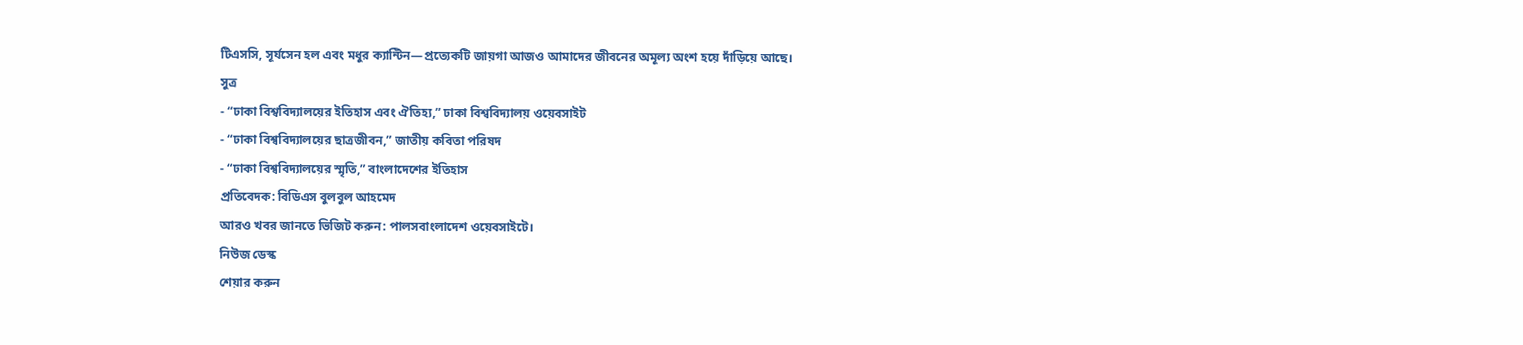টিএসসি, সূর্যসেন হল এবং মধুর ক্যান্টিন—প্রত্যেকটি জায়গা আজও আমাদের জীবনের অমূল্য অংশ হয়ে দাঁড়িয়ে আছে।
সুত্র
- “ঢাকা বিশ্ববিদ্যালয়ের ইতিহাস এবং ঐতিহ্য,” ঢাকা বিশ্ববিদ্যালয় ওয়েবসাইট
- “ঢাকা বিশ্ববিদ্যালয়ের ছাত্রজীবন,” জাতীয় কবিতা পরিষদ
- “ঢাকা বিশ্ববিদ্যালয়ের স্মৃতি,” বাংলাদেশের ইতিহাস
প্রতিবেদক: বিডিএস বুলবুল আহমেদ
আরও খবর জানতে ভিজিট করুন: পালসবাংলাদেশ ওয়েবসাইটে।
নিউজ ডেস্ক
শেয়ার করুন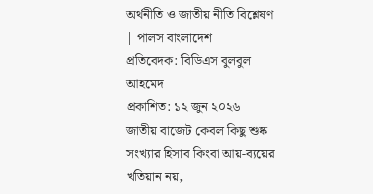অর্থনীতি ও জাতীয় নীতি বিশ্লেষণ | পালস বাংলাদেশ
প্রতিবেদক: বিডিএস বুলবুল আহমেদ
প্রকাশিত: ১২ জুন ২০২৬
জাতীয় বাজেট কেবল কিছু শুষ্ক সংখ্যার হিসাব কিংবা আয়-ব্যয়ের খতিয়ান নয়,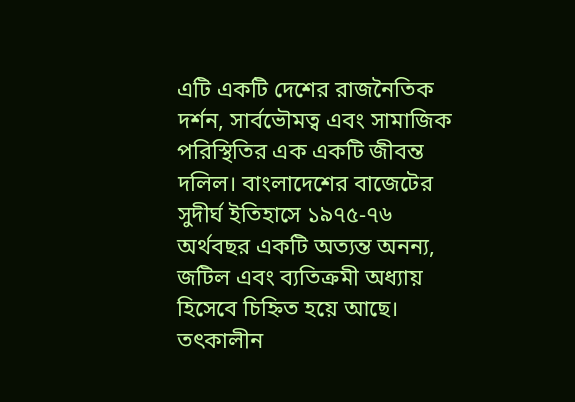এটি একটি দেশের রাজনৈতিক দর্শন, সার্বভৌমত্ব এবং সামাজিক পরিস্থিতির এক একটি জীবন্ত দলিল। বাংলাদেশের বাজেটের সুদীর্ঘ ইতিহাসে ১৯৭৫-৭৬ অর্থবছর একটি অত্যন্ত অনন্য, জটিল এবং ব্যতিক্রমী অধ্যায় হিসেবে চিহ্নিত হয়ে আছে।
তৎকালীন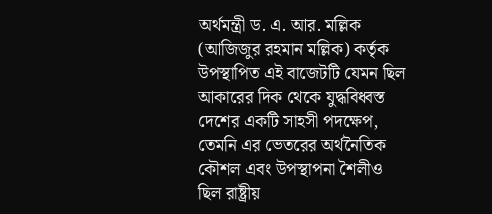অর্থমন্ত্রী ড. এ. আর. মল্লিক (আজিজুর রহমান মল্লিক) কর্তৃক উপস্থাপিত এই বাজেটটি যেমন ছিল আকারের দিক থেকে যুদ্ধবিধ্বস্ত দেশের একটি সাহসী পদক্ষেপ, তেমনি এর ভেতরের অর্থনৈতিক কৌশল এবং উপস্থাপনা শৈলীও ছিল রাষ্ট্রীয়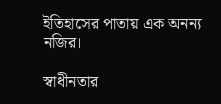ইতিহাসের পাতায় এক অনন্য নজির।

স্বাধীনতার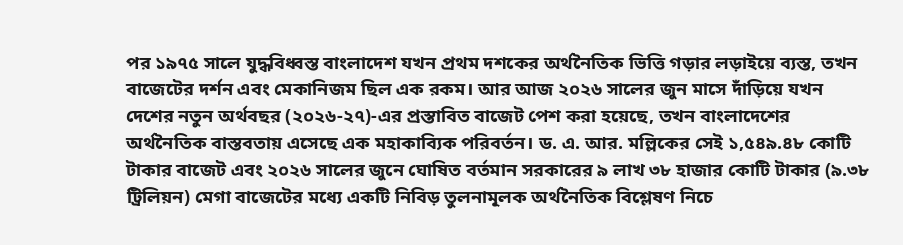পর ১৯৭৫ সালে যুদ্ধবিধ্বস্ত বাংলাদেশ যখন প্রথম দশকের অর্থনৈতিক ভিত্তি গড়ার লড়াইয়ে ব্যস্ত, তখন বাজেটের দর্শন এবং মেকানিজম ছিল এক রকম। আর আজ ২০২৬ সালের জুন মাসে দাঁড়িয়ে যখন দেশের নতুন অর্থবছর (২০২৬-২৭)-এর প্রস্তাবিত বাজেট পেশ করা হয়েছে, তখন বাংলাদেশের অর্থনৈতিক বাস্তবতায় এসেছে এক মহাকাব্যিক পরিবর্তন। ড. এ. আর. মল্লিকের সেই ১,৫৪৯.৪৮ কোটি টাকার বাজেট এবং ২০২৬ সালের জুনে ঘোষিত বর্তমান সরকারের ৯ লাখ ৩৮ হাজার কোটি টাকার (৯.৩৮ ট্রিলিয়ন) মেগা বাজেটের মধ্যে একটি নিবিড় তুলনামূলক অর্থনৈতিক বিশ্লেষণ নিচে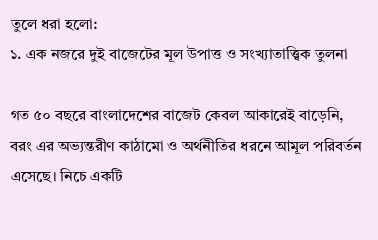তুলে ধরা হলো:
১. এক নজরে দুই বাজেটের মূল উপাত্ত ও সংখ্যাতাত্ত্বিক তুলনা

গত ৫০ বছরে বাংলাদেশের বাজেট কেবল আকারেই বাড়েনি, বরং এর অভ্যন্তরীণ কাঠামো ও অর্থনীতির ধরনে আমূল পরিবর্তন এসেছে। নিচে একটি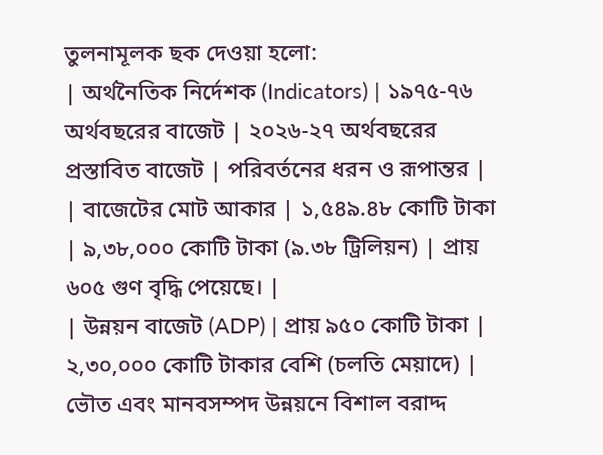তুলনামূলক ছক দেওয়া হলো:
| অর্থনৈতিক নির্দেশক (Indicators) | ১৯৭৫-৭৬ অর্থবছরের বাজেট | ২০২৬-২৭ অর্থবছরের প্রস্তাবিত বাজেট | পরিবর্তনের ধরন ও রূপান্তর |
| বাজেটের মোট আকার | ১,৫৪৯.৪৮ কোটি টাকা | ৯,৩৮,০০০ কোটি টাকা (৯.৩৮ ট্রিলিয়ন) | প্রায় ৬০৫ গুণ বৃদ্ধি পেয়েছে। |
| উন্নয়ন বাজেট (ADP) | প্রায় ৯৫০ কোটি টাকা | ২,৩০,০০০ কোটি টাকার বেশি (চলতি মেয়াদে) | ভৌত এবং মানবসম্পদ উন্নয়নে বিশাল বরাদ্দ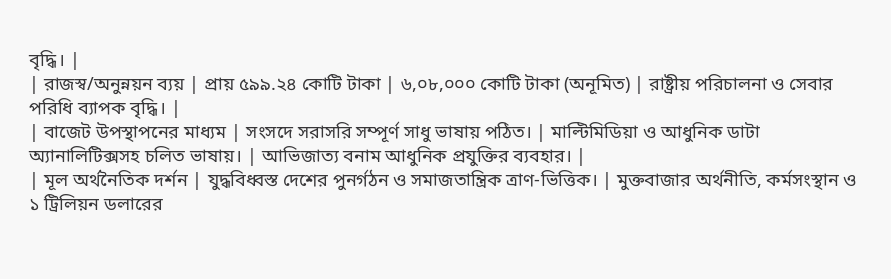বৃদ্ধি। |
| রাজস্ব/অনুন্নয়ন ব্যয় | প্রায় ৫৯৯.২৪ কোটি টাকা | ৬,০৮,০০০ কোটি টাকা (অনূমিত) | রাষ্ট্রীয় পরিচালনা ও সেবার পরিধি ব্যাপক বৃদ্ধি। |
| বাজেট উপস্থাপনের মাধ্যম | সংসদে সরাসরি সম্পূর্ণ সাধু ভাষায় পঠিত। | মাল্টিমিডিয়া ও আধুনিক ডাটা অ্যানালিটিক্সসহ চলিত ভাষায়। | আভিজাত্য বনাম আধুনিক প্রযুক্তির ব্যবহার। |
| মূল অর্থনৈতিক দর্শন | যুদ্ধবিধ্বস্ত দেশের পুনর্গঠন ও সমাজতান্ত্রিক ত্রাণ-ভিত্তিক। | মুক্তবাজার অর্থনীতি, কর্মসংস্থান ও ১ ট্রিলিয়ন ডলারের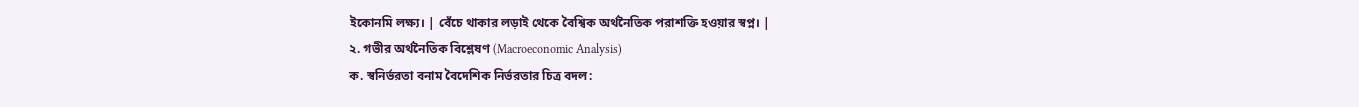ইকোনমি লক্ষ্য। | বেঁচে থাকার লড়াই থেকে বৈশ্বিক অর্থনৈতিক পরাশক্তি হওয়ার স্বপ্ন। |
২. গভীর অর্থনৈতিক বিশ্লেষণ (Macroeconomic Analysis)
ক. স্বনির্ভরতা বনাম বৈদেশিক নির্ভরতার চিত্র বদল: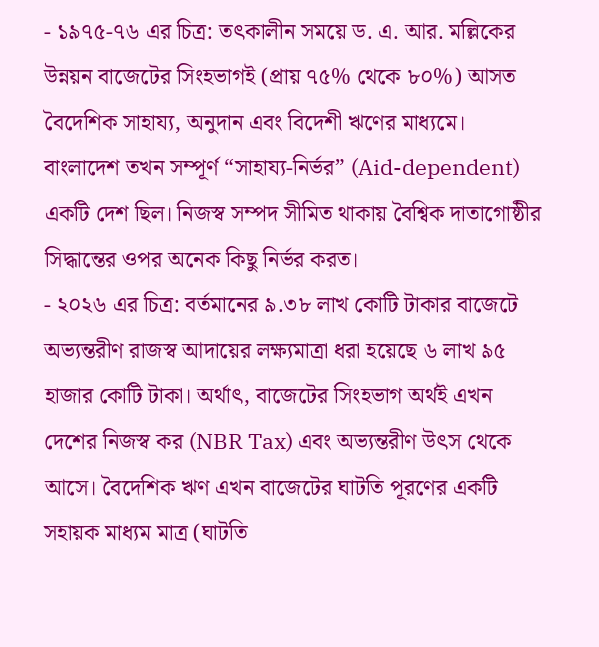- ১৯৭৫-৭৬ এর চিত্র: তৎকালীন সময়ে ড. এ. আর. মল্লিকের উন্নয়ন বাজেটের সিংহভাগই (প্রায় ৭৫% থেকে ৮০%) আসত বৈদেশিক সাহায্য, অনুদান এবং বিদেশী ঋণের মাধ্যমে। বাংলাদেশ তখন সম্পূর্ণ “সাহায্য-নির্ভর” (Aid-dependent) একটি দেশ ছিল। নিজস্ব সম্পদ সীমিত থাকায় বৈশ্বিক দাতাগোষ্ঠীর সিদ্ধান্তের ওপর অনেক কিছু নির্ভর করত।
- ২০২৬ এর চিত্র: বর্তমানের ৯.৩৮ লাখ কোটি টাকার বাজেটে অভ্যন্তরীণ রাজস্ব আদায়ের লক্ষ্যমাত্রা ধরা হয়েছে ৬ লাখ ৯৫ হাজার কোটি টাকা। অর্থাৎ, বাজেটের সিংহভাগ অর্থই এখন দেশের নিজস্ব কর (NBR Tax) এবং অভ্যন্তরীণ উৎস থেকে আসে। বৈদেশিক ঋণ এখন বাজেটের ঘাটতি পূরণের একটি সহায়ক মাধ্যম মাত্র (ঘাটতি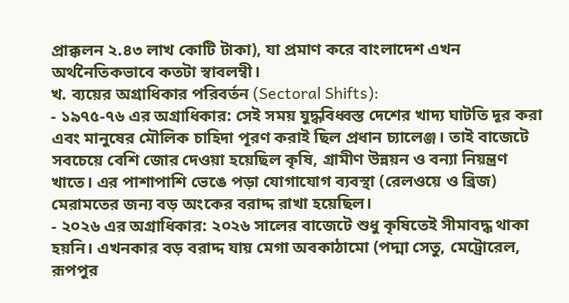প্রাক্কলন ২.৪৩ লাখ কোটি টাকা), যা প্রমাণ করে বাংলাদেশ এখন অর্থনৈতিকভাবে কতটা স্বাবলম্বী।
খ. ব্যয়ের অগ্রাধিকার পরিবর্তন (Sectoral Shifts):
- ১৯৭৫-৭৬ এর অগ্রাধিকার: সেই সময় যুদ্ধবিধ্বস্ত দেশের খাদ্য ঘাটতি দূর করা এবং মানুষের মৌলিক চাহিদা পূরণ করাই ছিল প্রধান চ্যালেঞ্জ। তাই বাজেটে সবচেয়ে বেশি জোর দেওয়া হয়েছিল কৃষি, গ্রামীণ উন্নয়ন ও বন্যা নিয়ন্ত্রণ খাতে। এর পাশাপাশি ভেঙে পড়া যোগাযোগ ব্যবস্থা (রেলওয়ে ও ব্রিজ) মেরামতের জন্য বড় অংকের বরাদ্দ রাখা হয়েছিল।
- ২০২৬ এর অগ্রাধিকার: ২০২৬ সালের বাজেটে শুধু কৃষিতেই সীমাবদ্ধ থাকা হয়নি। এখনকার বড় বরাদ্দ যায় মেগা অবকাঠামো (পদ্মা সেতু, মেট্রোরেল, রূপপুর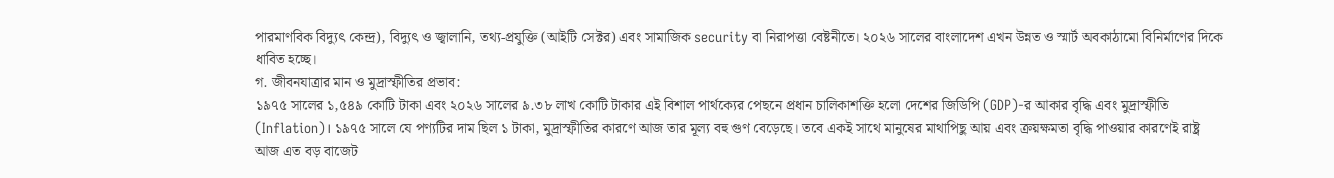পারমাণবিক বিদ্যুৎ কেন্দ্র), বিদ্যুৎ ও জ্বালানি, তথ্য-প্রযুক্তি (আইটি সেক্টর) এবং সামাজিক security বা নিরাপত্তা বেষ্টনীতে। ২০২৬ সালের বাংলাদেশ এখন উন্নত ও স্মার্ট অবকাঠামো বিনির্মাণের দিকে ধাবিত হচ্ছে।
গ. জীবনযাত্রার মান ও মুদ্রাস্ফীতির প্রভাব:
১৯৭৫ সালের ১,৫৪৯ কোটি টাকা এবং ২০২৬ সালের ৯.৩৮ লাখ কোটি টাকার এই বিশাল পার্থক্যের পেছনে প্রধান চালিকাশক্তি হলো দেশের জিডিপি (GDP)-র আকার বৃদ্ধি এবং মুদ্রাস্ফীতি (Inflation)। ১৯৭৫ সালে যে পণ্যটির দাম ছিল ১ টাকা, মুদ্রাস্ফীতির কারণে আজ তার মূল্য বহু গুণ বেড়েছে। তবে একই সাথে মানুষের মাথাপিছু আয় এবং ক্রয়ক্ষমতা বৃদ্ধি পাওয়ার কারণেই রাষ্ট্র আজ এত বড় বাজেট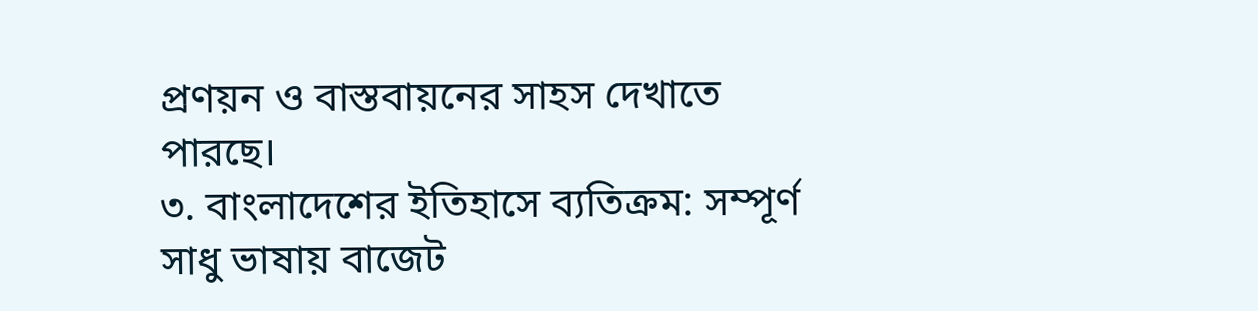প্রণয়ন ও বাস্তবায়নের সাহস দেখাতে পারছে।
৩. বাংলাদেশের ইতিহাসে ব্যতিক্রম: সম্পূর্ণ সাধু ভাষায় বাজেট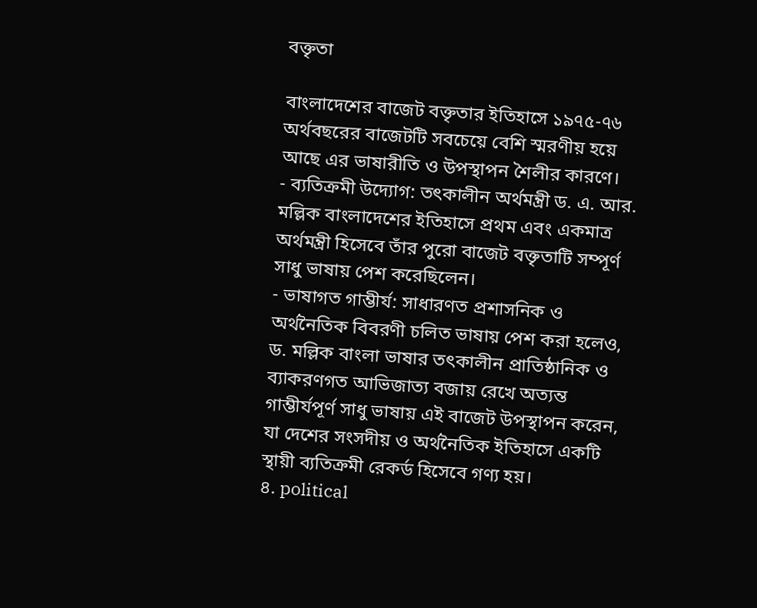বক্তৃতা

বাংলাদেশের বাজেট বক্তৃতার ইতিহাসে ১৯৭৫-৭৬ অর্থবছরের বাজেটটি সবচেয়ে বেশি স্মরণীয় হয়ে আছে এর ভাষারীতি ও উপস্থাপন শৈলীর কারণে।
- ব্যতিক্রমী উদ্যোগ: তৎকালীন অর্থমন্ত্রী ড. এ. আর. মল্লিক বাংলাদেশের ইতিহাসে প্রথম এবং একমাত্র অর্থমন্ত্রী হিসেবে তাঁর পুরো বাজেট বক্তৃতাটি সম্পূর্ণ সাধু ভাষায় পেশ করেছিলেন।
- ভাষাগত গাম্ভীর্য: সাধারণত প্রশাসনিক ও অর্থনৈতিক বিবরণী চলিত ভাষায় পেশ করা হলেও, ড. মল্লিক বাংলা ভাষার তৎকালীন প্রাতিষ্ঠানিক ও ব্যাকরণগত আভিজাত্য বজায় রেখে অত্যন্ত গাম্ভীর্যপূর্ণ সাধু ভাষায় এই বাজেট উপস্থাপন করেন, যা দেশের সংসদীয় ও অর্থনৈতিক ইতিহাসে একটি স্থায়ী ব্যতিক্রমী রেকর্ড হিসেবে গণ্য হয়।
৪. political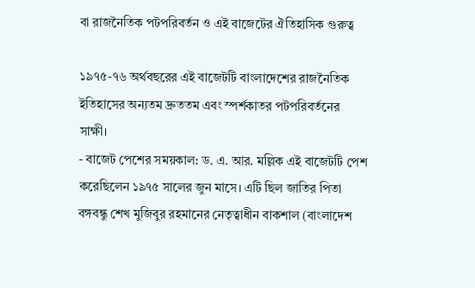বা রাজনৈতিক পটপরিবর্তন ও এই বাজেটের ঐতিহাসিক গুরুত্ব

১৯৭৫-৭৬ অর্থবছরের এই বাজেটটি বাংলাদেশের রাজনৈতিক ইতিহাসের অন্যতম দ্রুততম এবং স্পর্শকাতর পটপরিবর্তনের সাক্ষী।
- বাজেট পেশের সময়কাল: ড. এ. আর. মল্লিক এই বাজেটটি পেশ করেছিলেন ১৯৭৫ সালের জুন মাসে। এটি ছিল জাতির পিতা বঙ্গবন্ধু শেখ মুজিবুর রহমানের নেতৃত্বাধীন বাকশাল (বাংলাদেশ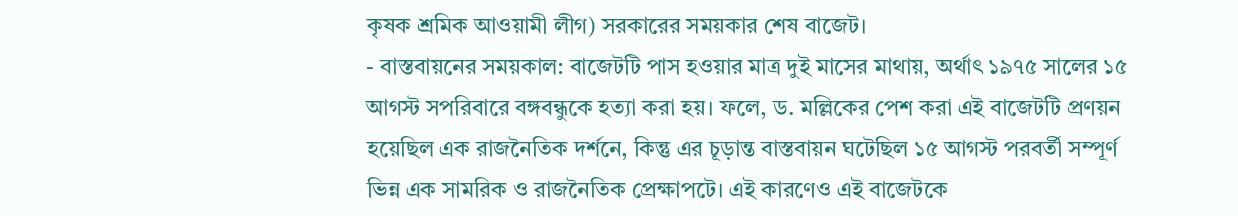কৃষক শ্রমিক আওয়ামী লীগ) সরকারের সময়কার শেষ বাজেট।
- বাস্তবায়নের সময়কাল: বাজেটটি পাস হওয়ার মাত্র দুই মাসের মাথায়, অর্থাৎ ১৯৭৫ সালের ১৫ আগস্ট সপরিবারে বঙ্গবন্ধুকে হত্যা করা হয়। ফলে, ড. মল্লিকের পেশ করা এই বাজেটটি প্রণয়ন হয়েছিল এক রাজনৈতিক দর্শনে, কিন্তু এর চূড়ান্ত বাস্তবায়ন ঘটেছিল ১৫ আগস্ট পরবর্তী সম্পূর্ণ ভিন্ন এক সামরিক ও রাজনৈতিক প্রেক্ষাপটে। এই কারণেও এই বাজেটকে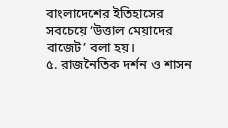বাংলাদেশের ইতিহাসের সবচেয়ে ‘উত্তাল মেয়াদের বাজেট’ বলা হয়।
৫. রাজনৈতিক দর্শন ও শাসন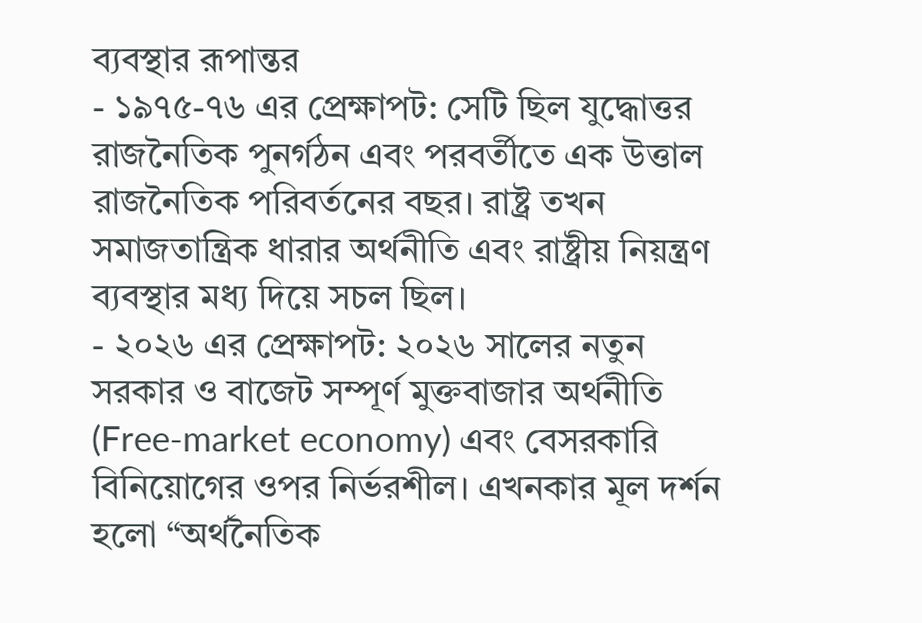ব্যবস্থার রূপান্তর
- ১৯৭৫-৭৬ এর প্রেক্ষাপট: সেটি ছিল যুদ্ধোত্তর রাজনৈতিক পুনর্গঠন এবং পরবর্তীতে এক উত্তাল রাজনৈতিক পরিবর্তনের বছর। রাষ্ট্র তখন সমাজতান্ত্রিক ধারার অর্থনীতি এবং রাষ্ট্রীয় নিয়ন্ত্রণ ব্যবস্থার মধ্য দিয়ে সচল ছিল।
- ২০২৬ এর প্রেক্ষাপট: ২০২৬ সালের নতুন সরকার ও বাজেট সম্পূর্ণ মুক্তবাজার অর্থনীতি (Free-market economy) এবং বেসরকারি বিনিয়োগের ওপর নির্ভরশীল। এখনকার মূল দর্শন হলো “অর্থনৈতিক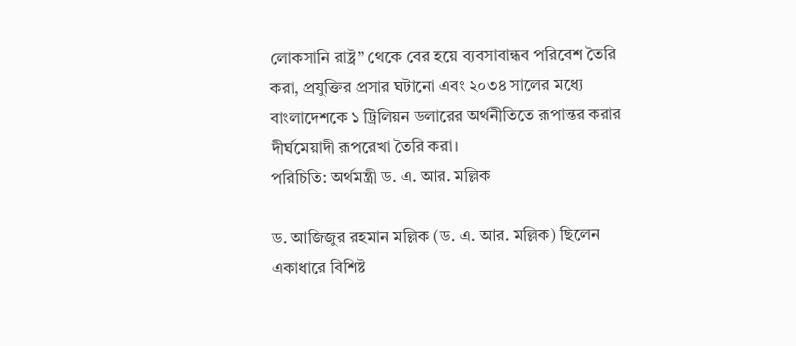লোকসানি রাষ্ট্র” থেকে বের হয়ে ব্যবসাবান্ধব পরিবেশ তৈরি করা, প্রযুক্তির প্রসার ঘটানো এবং ২০৩৪ সালের মধ্যে বাংলাদেশকে ১ ট্রিলিয়ন ডলারের অর্থনীতিতে রূপান্তর করার দীর্ঘমেয়াদী রূপরেখা তৈরি করা।
পরিচিতি: অর্থমন্ত্রী ড. এ. আর. মল্লিক

ড. আজিজুর রহমান মল্লিক (ড. এ. আর. মল্লিক) ছিলেন একাধারে বিশিষ্ট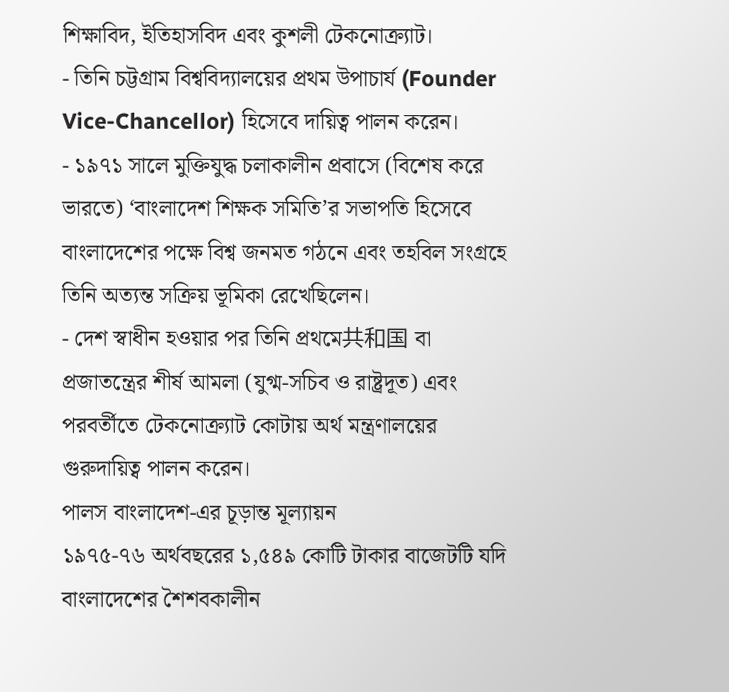শিক্ষাবিদ, ইতিহাসবিদ এবং কুশলী টেকনোক্র্যাট।
- তিনি চট্টগ্রাম বিশ্ববিদ্যালয়ের প্রথম উপাচার্য (Founder Vice-Chancellor) হিসেবে দায়িত্ব পালন করেন।
- ১৯৭১ সালে মুক্তিযুদ্ধ চলাকালীন প্রবাসে (বিশেষ করে ভারতে) ‘বাংলাদেশ শিক্ষক সমিতি’র সভাপতি হিসেবে বাংলাদেশের পক্ষে বিশ্ব জনমত গঠনে এবং তহবিল সংগ্রহে তিনি অত্যন্ত সক্রিয় ভূমিকা রেখেছিলেন।
- দেশ স্বাধীন হওয়ার পর তিনি প্রথমে共和国 বা প্রজাতন্ত্রের শীর্ষ আমলা (যুগ্ম-সচিব ও রাষ্ট্রদূত) এবং পরবর্তীতে টেকনোক্র্যাট কোটায় অর্থ মন্ত্রণালয়ের গুরুদায়িত্ব পালন করেন।
পালস বাংলাদেশ-এর চূড়ান্ত মূল্যায়ন
১৯৭৫-৭৬ অর্থবছরের ১,৫৪৯ কোটি টাকার বাজেটটি যদি বাংলাদেশের শৈশবকালীন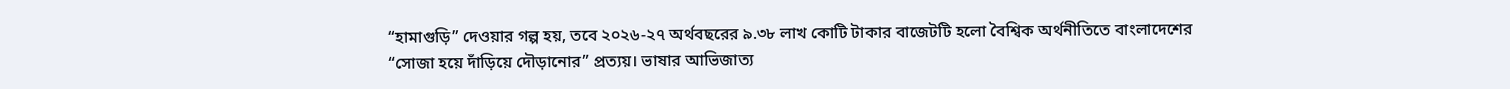“হামাগুড়ি” দেওয়ার গল্প হয়, তবে ২০২৬-২৭ অর্থবছরের ৯.৩৮ লাখ কোটি টাকার বাজেটটি হলো বৈশ্বিক অর্থনীতিতে বাংলাদেশের “সোজা হয়ে দাঁড়িয়ে দৌড়ানোর” প্রত্যয়। ভাষার আভিজাত্য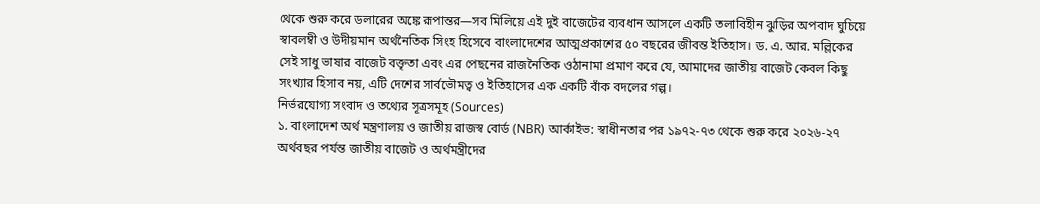থেকে শুরু করে ডলারের অঙ্কে রূপান্তর—সব মিলিয়ে এই দুই বাজেটের ব্যবধান আসলে একটি তলাবিহীন ঝুড়ির অপবাদ ঘুচিয়ে স্বাবলম্বী ও উদীয়মান অর্থনৈতিক সিংহ হিসেবে বাংলাদেশের আত্মপ্রকাশের ৫০ বছরের জীবন্ত ইতিহাস। ড. এ. আর. মল্লিকের সেই সাধু ভাষার বাজেট বক্তৃতা এবং এর পেছনের রাজনৈতিক ওঠানামা প্রমাণ করে যে, আমাদের জাতীয় বাজেট কেবল কিছু সংখ্যার হিসাব নয়, এটি দেশের সার্বভৌমত্ব ও ইতিহাসের এক একটি বাঁক বদলের গল্প।
নির্ভরযোগ্য সংবাদ ও তথ্যের সূত্রসমূহ (Sources)
১. বাংলাদেশ অর্থ মন্ত্রণালয় ও জাতীয় রাজস্ব বোর্ড (NBR) আর্কাইভ: স্বাধীনতার পর ১৯৭২-৭৩ থেকে শুরু করে ২০২৬-২৭ অর্থবছর পর্যন্ত জাতীয় বাজেট ও অর্থমন্ত্রীদের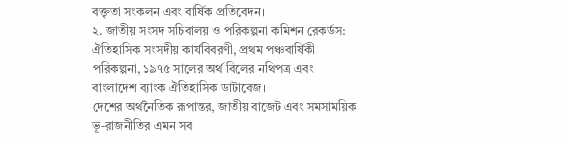বক্তৃতা সংকলন এবং বার্ষিক প্রতিবেদন।
২. জাতীয় সংসদ সচিবালয় ও পরিকল্পনা কমিশন রেকর্ডস: ঐতিহাসিক সংসদীয় কার্যবিবরণী, প্রথম পঞ্চবার্ষিকী পরিকল্পনা, ১৯৭৫ সালের অর্থ বিলের নথিপত্র এবং বাংলাদেশ ব্যাংক ঐতিহাসিক ডাটাবেজ।
দেশের অর্থনৈতিক রূপান্তর, জাতীয় বাজেট এবং সমসাময়িক ভূ-রাজনীতির এমন সব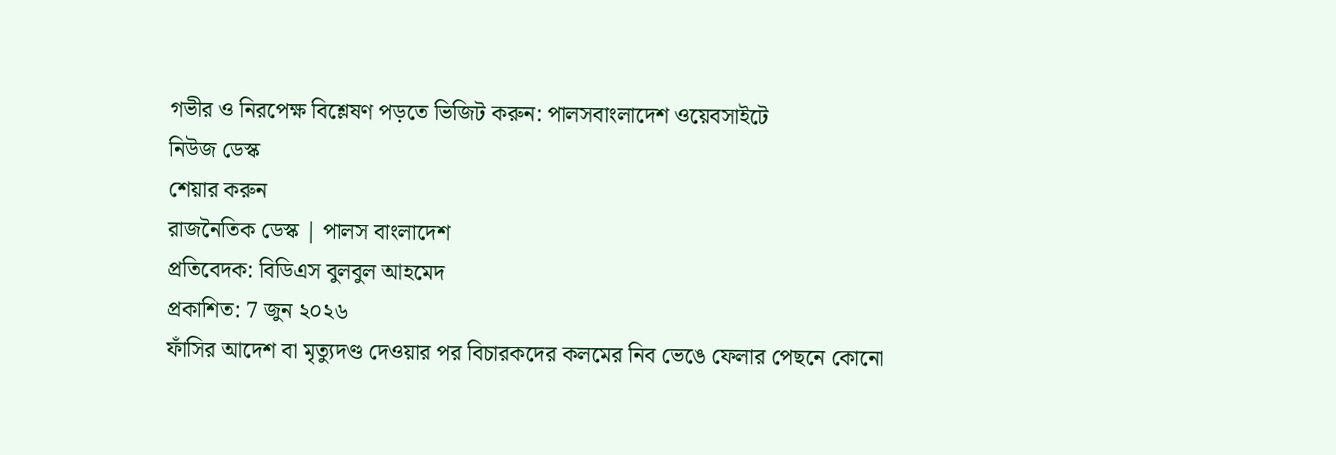গভীর ও নিরপেক্ষ বিশ্লেষণ পড়তে ভিজিট করুন: পালসবাংলাদেশ ওয়েবসাইটে
নিউজ ডেস্ক
শেয়ার করুন
রাজনৈতিক ডেস্ক | পালস বাংলাদেশ
প্রতিবেদক: বিডিএস বুলবুল আহমেদ
প্রকাশিত: 7 জুন ২০২৬
ফাঁসির আদেশ বা মৃত্যুদণ্ড দেওয়ার পর বিচারকদের কলমের নিব ভেঙে ফেলার পেছনে কোনো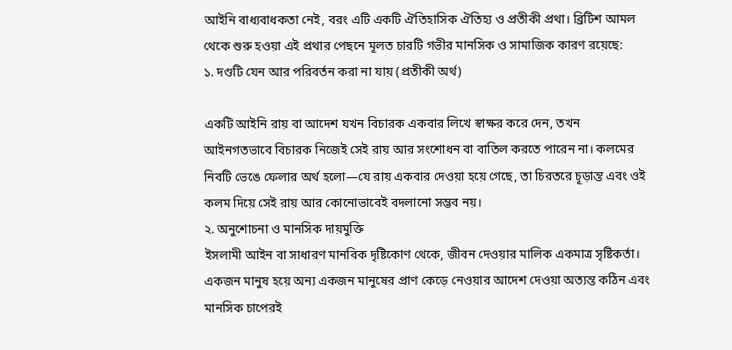আইনি বাধ্যবাধকতা নেই, বরং এটি একটি ঐতিহাসিক ঐতিহ্য ও প্রতীকী প্রথা। ব্রিটিশ আমল থেকে শুরু হওয়া এই প্রথার পেছনে মূলত চারটি গভীর মানসিক ও সামাজিক কারণ রয়েছে:
১. দণ্ডটি যেন আর পরিবর্তন করা না যায় (প্রতীকী অর্থ)

একটি আইনি রায় বা আদেশ যখন বিচারক একবার লিখে স্বাক্ষর করে দেন, তখন আইনগতভাবে বিচারক নিজেই সেই রায় আর সংশোধন বা বাতিল করতে পারেন না। কলমের নিবটি ভেঙে ফেলার অর্থ হলো—যে রায় একবার দেওয়া হয়ে গেছে, তা চিরতরে চূড়ান্ত এবং ওই কলম দিয়ে সেই রায় আর কোনোভাবেই বদলানো সম্ভব নয়।
২. অনুশোচনা ও মানসিক দায়মুক্তি
ইসলামী আইন বা সাধারণ মানবিক দৃষ্টিকোণ থেকে, জীবন দেওয়ার মালিক একমাত্র সৃষ্টিকর্তা। একজন মানুষ হয়ে অন্য একজন মানুষের প্রাণ কেড়ে নেওয়ার আদেশ দেওয়া অত্যন্ত কঠিন এবং মানসিক চাপেরই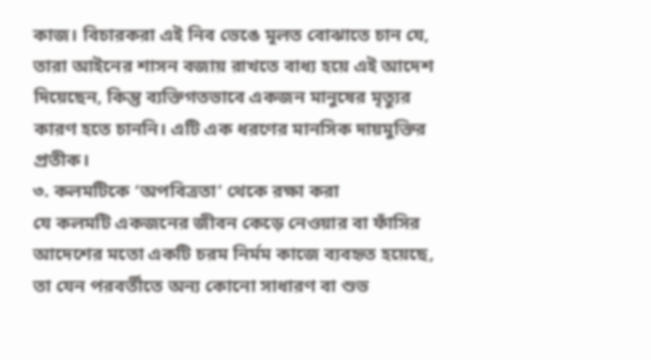কাজ। বিচারকরা এই নিব ভেঙে মূলত বোঝাতে চান যে, তারা আইনের শাসন বজায় রাখতে বাধ্য হয়ে এই আদেশ দিয়েছেন, কিন্তু ব্যক্তিগতভাবে একজন মানুষের মৃত্যুর কারণ হতে চাননি। এটি এক ধরণের মানসিক দায়মুক্তির প্রতীক।
৩. কলমটিকে ‘অপবিত্রতা’ থেকে রক্ষা করা
যে কলমটি একজনের জীবন কেড়ে নেওয়ার বা ফাঁসির আদেশের মতো একটি চরম নির্মম কাজে ব্যবহৃত হয়েছে, তা যেন পরবর্তীতে অন্য কোনো সাধারণ বা শুভ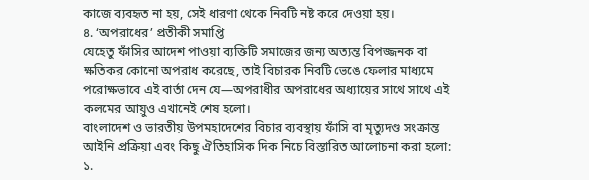কাজে ব্যবহৃত না হয়, সেই ধারণা থেকে নিবটি নষ্ট করে দেওয়া হয়।
৪. ‘অপরাধের’ প্রতীকী সমাপ্তি
যেহেতু ফাঁসির আদেশ পাওয়া ব্যক্তিটি সমাজের জন্য অত্যন্ত বিপজ্জনক বা ক্ষতিকর কোনো অপরাধ করেছে, তাই বিচারক নিবটি ভেঙে ফেলার মাধ্যমে পরোক্ষভাবে এই বার্তা দেন যে—অপরাধীর অপরাধের অধ্যায়ের সাথে সাথে এই কলমের আয়ুও এখানেই শেষ হলো।
বাংলাদেশ ও ভারতীয় উপমহাদেশের বিচার ব্যবস্থায় ফাঁসি বা মৃত্যুদণ্ড সংক্রান্ত আইনি প্রক্রিয়া এবং কিছু ঐতিহাসিক দিক নিচে বিস্তারিত আলোচনা করা হলো:
১.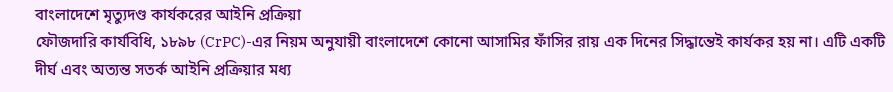বাংলাদেশে মৃত্যুদণ্ড কার্যকরের আইনি প্রক্রিয়া
ফৌজদারি কার্যবিধি, ১৮৯৮ (CrPC)-এর নিয়ম অনুযায়ী বাংলাদেশে কোনো আসামির ফাঁসির রায় এক দিনের সিদ্ধান্তেই কার্যকর হয় না। এটি একটি দীর্ঘ এবং অত্যন্ত সতর্ক আইনি প্রক্রিয়ার মধ্য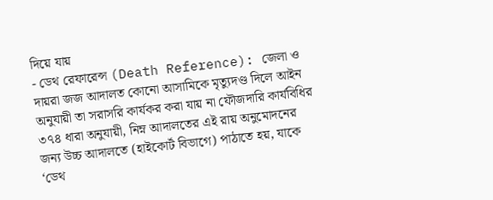দিয়ে যায়
- ডেথ রেফারেন্স (Death Reference): জেলা ও দায়রা জজ আদালত কোনো আসামিকে মৃত্যুদণ্ড দিলে আইন অনুযায়ী তা সরাসরি কার্যকর করা যায় না ফৌজদারি কার্যবিধির ৩৭৪ ধারা অনুযায়ী, নিম্ন আদালতের এই রায় অনুমোদনের জন্য উচ্চ আদালতে (হাইকোর্ট বিভাগে) পাঠাতে হয়, যাকে ‘ডেথ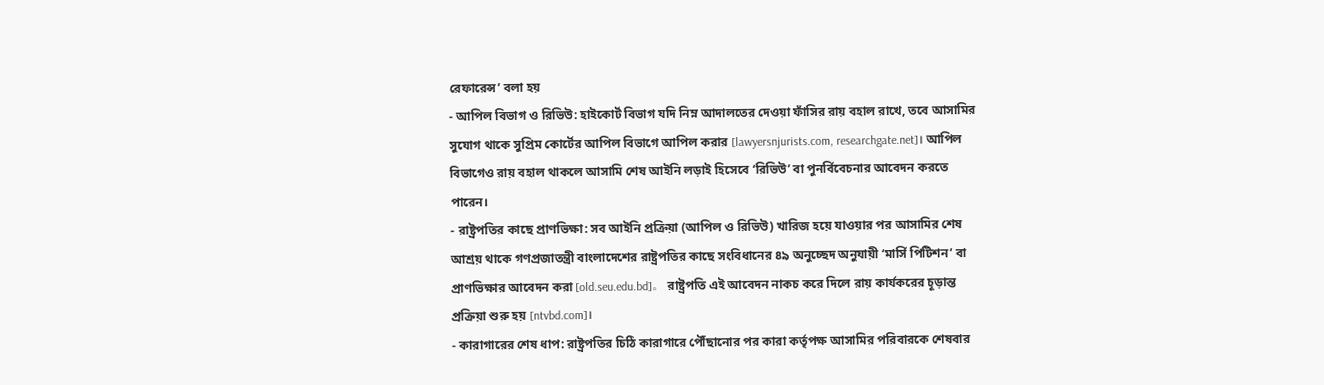রেফারেন্স’ বলা হয়
- আপিল বিভাগ ও রিভিউ: হাইকোর্ট বিভাগ যদি নিম্ন আদালতের দেওয়া ফাঁসির রায় বহাল রাখে, তবে আসামির সুযোগ থাকে সুপ্রিম কোর্টের আপিল বিভাগে আপিল করার [lawyersnjurists.com, researchgate.net]। আপিল বিভাগেও রায় বহাল থাকলে আসামি শেষ আইনি লড়াই হিসেবে ‘রিভিউ’ বা পুনর্বিবেচনার আবেদন করতে পারেন।
- রাষ্ট্রপতির কাছে প্রাণভিক্ষা: সব আইনি প্রক্রিয়া (আপিল ও রিভিউ) খারিজ হয়ে যাওয়ার পর আসামির শেষ আশ্রয় থাকে গণপ্রজাতন্ত্রী বাংলাদেশের রাষ্ট্রপতির কাছে সংবিধানের ৪৯ অনুচ্ছেদ অনুযায়ী ‘মার্সি পিটিশন’ বা প্রাণভিক্ষার আবেদন করা [old.seu.edu.bd]。 রাষ্ট্রপতি এই আবেদন নাকচ করে দিলে রায় কার্যকরের চূড়ান্ত প্রক্রিয়া শুরু হয় [ntvbd.com]।
- কারাগারের শেষ ধাপ: রাষ্ট্রপতির চিঠি কারাগারে পৌঁছানোর পর কারা কর্তৃপক্ষ আসামির পরিবারকে শেষবার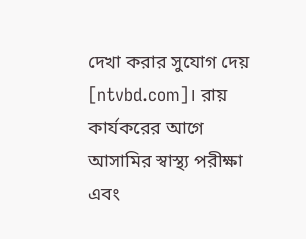দেখা করার সুযোগ দেয় [ntvbd.com]। রায় কার্যকরের আগে আসামির স্বাস্থ্য পরীক্ষা এবং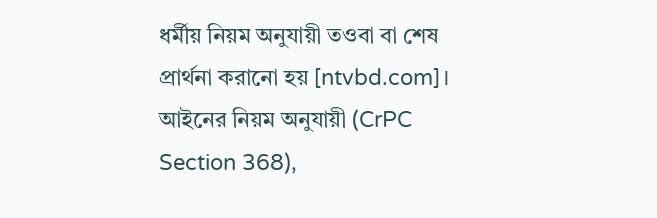ধর্মীয় নিয়ম অনুযায়ী তওবা বা শেষ প্রার্থনা করানো হয় [ntvbd.com]। আইনের নিয়ম অনুযায়ী (CrPC Section 368),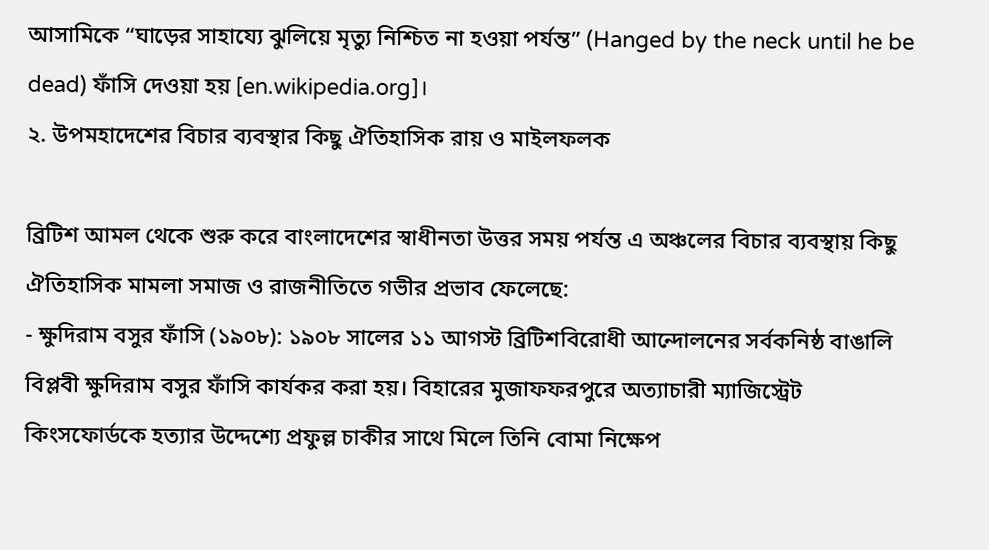আসামিকে “ঘাড়ের সাহায্যে ঝুলিয়ে মৃত্যু নিশ্চিত না হওয়া পর্যন্ত” (Hanged by the neck until he be dead) ফাঁসি দেওয়া হয় [en.wikipedia.org]।
২. উপমহাদেশের বিচার ব্যবস্থার কিছু ঐতিহাসিক রায় ও মাইলফলক

ব্রিটিশ আমল থেকে শুরু করে বাংলাদেশের স্বাধীনতা উত্তর সময় পর্যন্ত এ অঞ্চলের বিচার ব্যবস্থায় কিছু ঐতিহাসিক মামলা সমাজ ও রাজনীতিতে গভীর প্রভাব ফেলেছে:
- ক্ষুদিরাম বসুর ফাঁসি (১৯০৮): ১৯০৮ সালের ১১ আগস্ট ব্রিটিশবিরোধী আন্দোলনের সর্বকনিষ্ঠ বাঙালি বিপ্লবী ক্ষুদিরাম বসুর ফাঁসি কার্যকর করা হয়। বিহারের মুজাফফরপুরে অত্যাচারী ম্যাজিস্ট্রেট কিংসফোর্ডকে হত্যার উদ্দেশ্যে প্রফুল্ল চাকীর সাথে মিলে তিনি বোমা নিক্ষেপ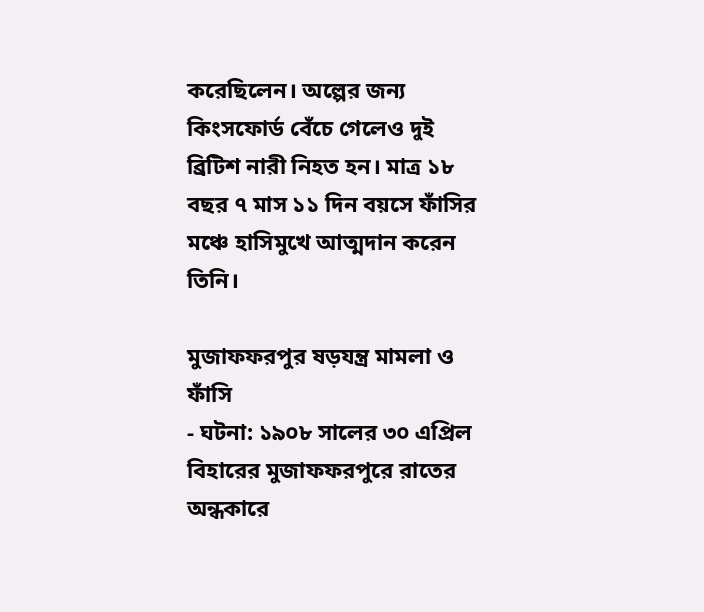করেছিলেন। অল্পের জন্য কিংসফোর্ড বেঁচে গেলেও দুই ব্রিটিশ নারী নিহত হন। মাত্র ১৮ বছর ৭ মাস ১১ দিন বয়সে ফাঁসির মঞ্চে হাসিমুখে আত্মদান করেন তিনি।

মুজাফফরপুর ষড়যন্ত্র মামলা ও ফাঁসি
- ঘটনা: ১৯০৮ সালের ৩০ এপ্রিল বিহারের মুজাফফরপুরে রাতের অন্ধকারে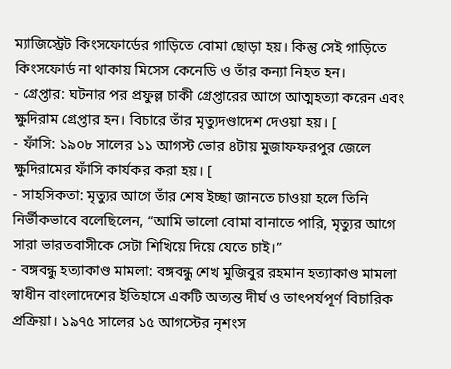ম্যাজিস্ট্রেট কিংসফোর্ডের গাড়িতে বোমা ছোড়া হয়। কিন্তু সেই গাড়িতে কিংসফোর্ড না থাকায় মিসেস কেনেডি ও তাঁর কন্যা নিহত হন।
- গ্রেপ্তার: ঘটনার পর প্রফুল্ল চাকী গ্রেপ্তারের আগে আত্মহত্যা করেন এবং ক্ষুদিরাম গ্রেপ্তার হন। বিচারে তাঁর মৃত্যুদণ্ডাদেশ দেওয়া হয়। [
- ফাঁসি: ১৯০৮ সালের ১১ আগস্ট ভোর ৪টায় মুজাফফরপুর জেলে ক্ষুদিরামের ফাঁসি কার্যকর করা হয়। [
- সাহসিকতা: মৃত্যুর আগে তাঁর শেষ ইচ্ছা জানতে চাওয়া হলে তিনি নির্ভীকভাবে বলেছিলেন, “আমি ভালো বোমা বানাতে পারি, মৃত্যুর আগে সারা ভারতবাসীকে সেটা শিখিয়ে দিয়ে যেতে চাই।”
- বঙ্গবন্ধু হত্যাকাণ্ড মামলা: বঙ্গবন্ধু শেখ মুজিবুর রহমান হত্যাকাণ্ড মামলা স্বাধীন বাংলাদেশের ইতিহাসে একটি অত্যন্ত দীর্ঘ ও তাৎপর্যপূর্ণ বিচারিক প্রক্রিয়া। ১৯৭৫ সালের ১৫ আগস্টের নৃশংস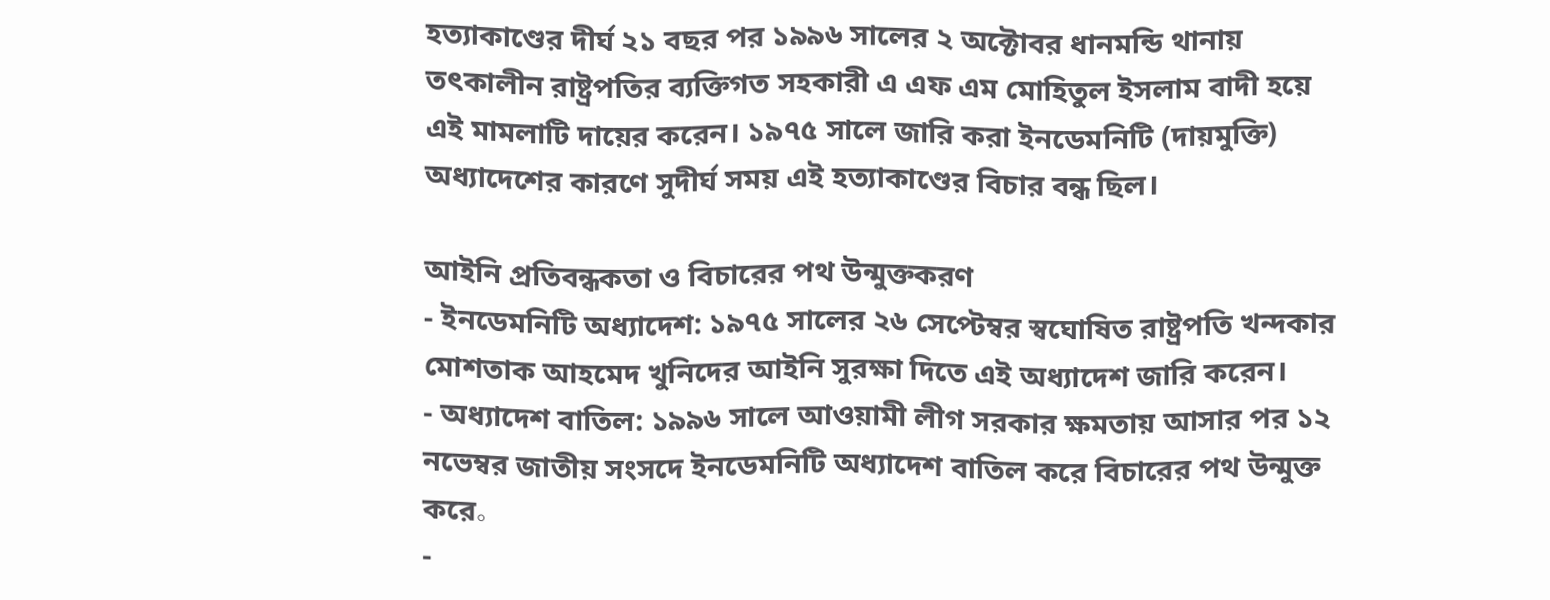হত্যাকাণ্ডের দীর্ঘ ২১ বছর পর ১৯৯৬ সালের ২ অক্টোবর ধানমন্ডি থানায় তৎকালীন রাষ্ট্রপতির ব্যক্তিগত সহকারী এ এফ এম মোহিতুল ইসলাম বাদী হয়ে এই মামলাটি দায়ের করেন। ১৯৭৫ সালে জারি করা ইনডেমনিটি (দায়মুক্তি) অধ্যাদেশের কারণে সুদীর্ঘ সময় এই হত্যাকাণ্ডের বিচার বন্ধ ছিল।

আইনি প্রতিবন্ধকতা ও বিচারের পথ উন্মুক্তকরণ
- ইনডেমনিটি অধ্যাদেশ: ১৯৭৫ সালের ২৬ সেপ্টেম্বর স্বঘোষিত রাষ্ট্রপতি খন্দকার মোশতাক আহমেদ খুনিদের আইনি সুরক্ষা দিতে এই অধ্যাদেশ জারি করেন।
- অধ্যাদেশ বাতিল: ১৯৯৬ সালে আওয়ামী লীগ সরকার ক্ষমতায় আসার পর ১২ নভেম্বর জাতীয় সংসদে ইনডেমনিটি অধ্যাদেশ বাতিল করে বিচারের পথ উন্মুক্ত করে。
-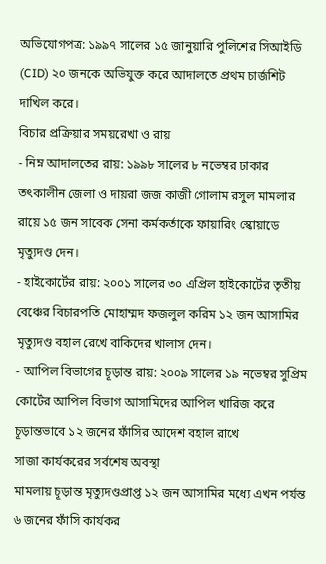অভিযোগপত্র: ১৯৯৭ সালের ১৫ জানুয়ারি পুলিশের সিআইডি (CID) ২০ জনকে অভিযুক্ত করে আদালতে প্রথম চার্জশিট দাখিল করে।
বিচার প্রক্রিয়ার সময়রেখা ও রায়
- নিম্ন আদালতের রায়: ১৯৯৮ সালের ৮ নভেম্বর ঢাকার তৎকালীন জেলা ও দায়রা জজ কাজী গোলাম রসুল মামলার রায়ে ১৫ জন সাবেক সেনা কর্মকর্তাকে ফায়ারিং স্কোয়াডে মৃত্যুদণ্ড দেন।
- হাইকোর্টের রায়: ২০০১ সালের ৩০ এপ্রিল হাইকোর্টের তৃতীয় বেঞ্চের বিচারপতি মোহাম্মদ ফজলুল করিম ১২ জন আসামির মৃত্যুদণ্ড বহাল রেখে বাকিদের খালাস দেন।
- আপিল বিভাগের চূড়ান্ত রায়: ২০০৯ সালের ১৯ নভেম্বর সুপ্রিম কোর্টের আপিল বিভাগ আসামিদের আপিল খারিজ করে চূড়ান্তভাবে ১২ জনের ফাঁসির আদেশ বহাল রাখে
সাজা কার্যকরের সর্বশেষ অবস্থা
মামলায় চূড়ান্ত মৃত্যুদণ্ডপ্রাপ্ত ১২ জন আসামির মধ্যে এখন পর্যন্ত ৬ জনের ফাঁসি কার্যকর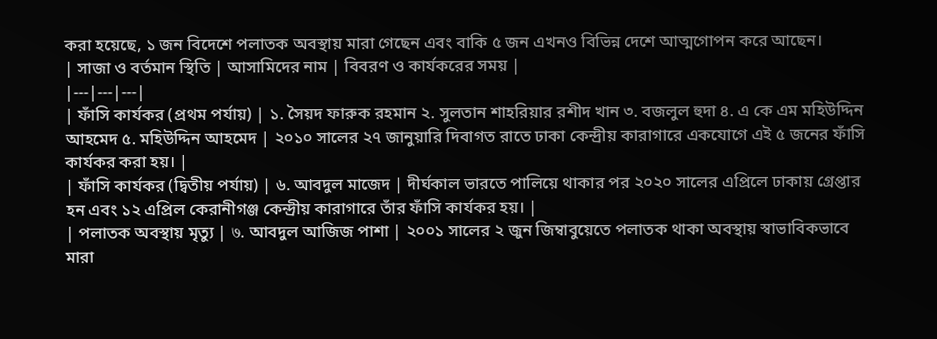করা হয়েছে, ১ জন বিদেশে পলাতক অবস্থায় মারা গেছেন এবং বাকি ৫ জন এখনও বিভিন্ন দেশে আত্মগোপন করে আছেন।
| সাজা ও বর্তমান স্থিতি | আসামিদের নাম | বিবরণ ও কার্যকরের সময় |
|---|---|---|
| ফাঁসি কার্যকর (প্রথম পর্যায়) | ১. সৈয়দ ফারুক রহমান ২. সুলতান শাহরিয়ার রশীদ খান ৩. বজলুল হুদা ৪. এ কে এম মহিউদ্দিন আহমেদ ৫. মহিউদ্দিন আহমেদ | ২০১০ সালের ২৭ জানুয়ারি দিবাগত রাতে ঢাকা কেন্দ্রীয় কারাগারে একযোগে এই ৫ জনের ফাঁসি কার্যকর করা হয়। |
| ফাঁসি কার্যকর (দ্বিতীয় পর্যায়) | ৬. আবদুল মাজেদ | দীর্ঘকাল ভারতে পালিয়ে থাকার পর ২০২০ সালের এপ্রিলে ঢাকায় গ্রেপ্তার হন এবং ১২ এপ্রিল কেরানীগঞ্জ কেন্দ্রীয় কারাগারে তাঁর ফাঁসি কার্যকর হয়। |
| পলাতক অবস্থায় মৃত্যু | ७. আবদুল আজিজ পাশা | ২০০১ সালের ২ জুন জিম্বাবুয়েতে পলাতক থাকা অবস্থায় স্বাভাবিকভাবে মারা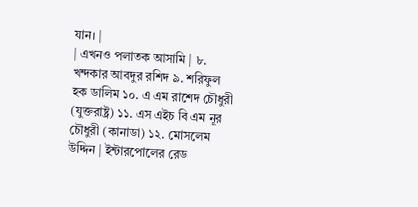যান। |
| এখনও পলাতক আসামি | ৮. খন্দকার আবদুর রশিদ ৯. শরিফুল হক ডালিম ১০. এ এম রাশেদ চৌধুরী (যুক্তরাষ্ট্র) ১১. এস এইচ বি এম নূর চৌধুরী (কানাডা) ১২. মোসলেম উদ্দিন | ইন্টারপোলের রেড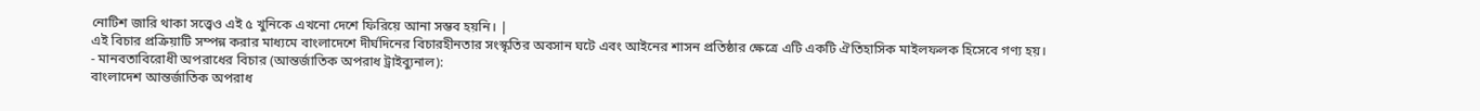নোটিশ জারি থাকা সত্ত্বেও এই ৫ খুনিকে এখনো দেশে ফিরিয়ে আনা সম্ভব হয়নি। |
এই বিচার প্রক্রিয়াটি সম্পন্ন করার মাধ্যমে বাংলাদেশে দীর্ঘদিনের বিচারহীনতার সংস্কৃতির অবসান ঘটে এবং আইনের শাসন প্রতিষ্ঠার ক্ষেত্রে এটি একটি ঐতিহাসিক মাইলফলক হিসেবে গণ্য হয়।
- মানবতাবিরোধী অপরাধের বিচার (আন্তর্জাতিক অপরাধ ট্রাইব্যুনাল):
বাংলাদেশ আন্তর্জাতিক অপরাধ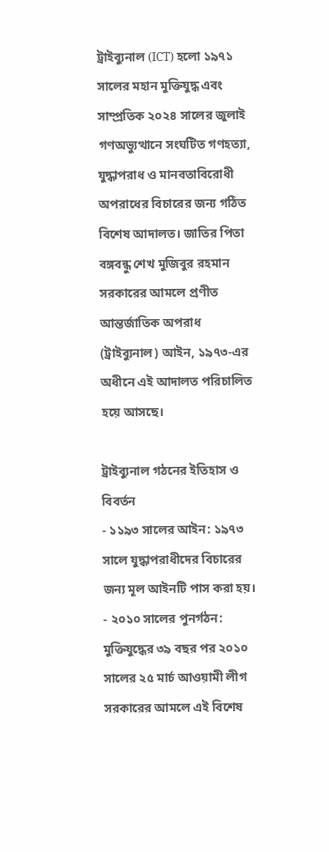ট্রাইব্যুনাল (ICT) হলো ১৯৭১ সালের মহান মুক্তিযুদ্ধ এবং সাম্প্রতিক ২০২৪ সালের জুলাই গণঅভ্যুত্থানে সংঘটিত গণহত্যা, যুদ্ধাপরাধ ও মানবতাবিরোধী অপরাধের বিচারের জন্য গঠিত বিশেষ আদালত। জাতির পিতা বঙ্গবন্ধু শেখ মুজিবুর রহমান সরকারের আমলে প্রণীত আন্তর্জাতিক অপরাধ (ট্রাইব্যুনাল) আইন, ১৯৭৩-এর অধীনে এই আদালত পরিচালিত হয়ে আসছে।

ট্রাইব্যুনাল গঠনের ইতিহাস ও বিবর্তন
- ১১৯৩ সালের আইন: ১৯৭৩ সালে যুদ্ধাপরাধীদের বিচারের জন্য মূল আইনটি পাস করা হয়।
- ২০১০ সালের পুনর্গঠন: মুক্তিযুদ্ধের ৩৯ বছর পর ২০১০ সালের ২৫ মার্চ আওয়ামী লীগ সরকারের আমলে এই বিশেষ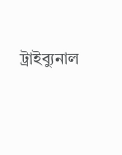ট্রাইব্যুনাল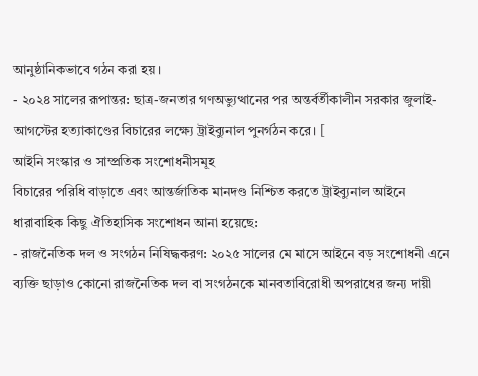আনুষ্ঠানিকভাবে গঠন করা হয়।
- ২০২৪ সালের রূপান্তর: ছাত্র-জনতার গণঅভ্যুত্থানের পর অন্তর্বর্তীকালীন সরকার জুলাই-আগস্টের হত্যাকাণ্ডের বিচারের লক্ষ্যে ট্রাইব্যুনাল পুনর্গঠন করে। [
আইনি সংস্কার ও সাম্প্রতিক সংশোধনীসমূহ
বিচারের পরিধি বাড়াতে এবং আন্তর্জাতিক মানদণ্ড নিশ্চিত করতে ট্রাইব্যুনাল আইনে ধারাবাহিক কিছু ঐতিহাসিক সংশোধন আনা হয়েছে:
- রাজনৈতিক দল ও সংগঠন নিষিদ্ধকরণ: ২০২৫ সালের মে মাসে আইনে বড় সংশোধনী এনে ব্যক্তি ছাড়াও কোনো রাজনৈতিক দল বা সংগঠনকে মানবতাবিরোধী অপরাধের জন্য দায়ী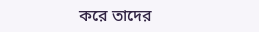করে তাদের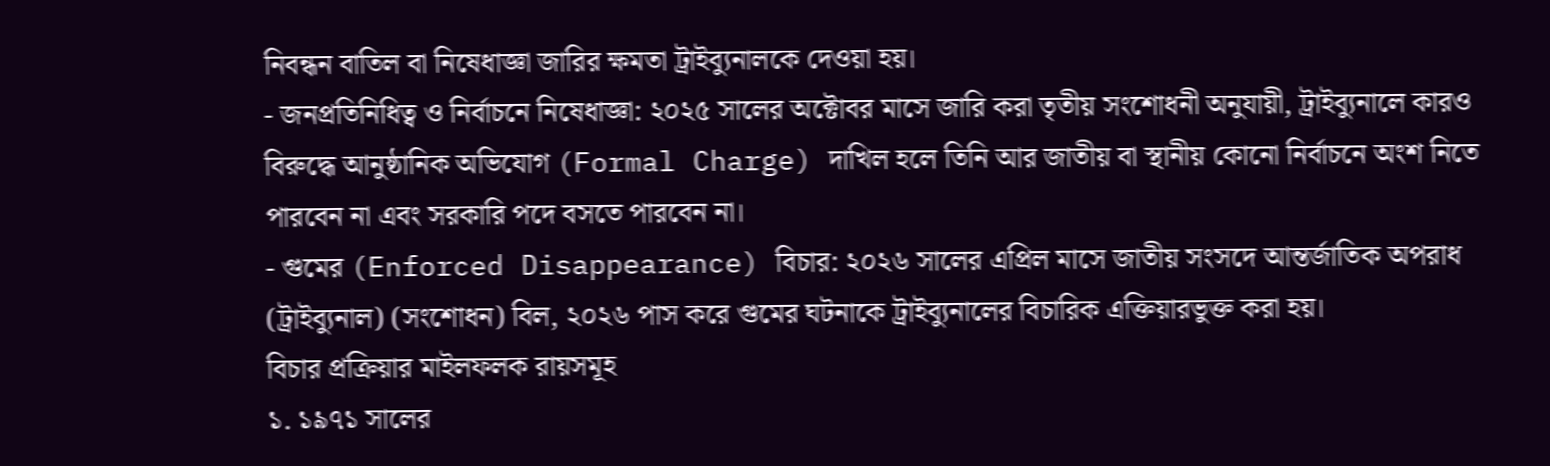নিবন্ধন বাতিল বা নিষেধাজ্ঞা জারির ক্ষমতা ট্রাইব্যুনালকে দেওয়া হয়।
- জনপ্রতিনিধিত্ব ও নির্বাচনে নিষেধাজ্ঞা: ২০২৫ সালের অক্টোবর মাসে জারি করা তৃতীয় সংশোধনী অনুযায়ী, ট্রাইব্যুনালে কারও বিরুদ্ধে আনুষ্ঠানিক অভিযোগ (Formal Charge) দাখিল হলে তিনি আর জাতীয় বা স্থানীয় কোনো নির্বাচনে অংশ নিতে পারবেন না এবং সরকারি পদে বসতে পারবেন না।
- গুমের (Enforced Disappearance) বিচার: ২০২৬ সালের এপ্রিল মাসে জাতীয় সংসদে আন্তর্জাতিক অপরাধ (ট্রাইব্যুনাল) (সংশোধন) বিল, ২০২৬ পাস করে গুমের ঘটনাকে ট্রাইব্যুনালের বিচারিক এক্তিয়ারভুক্ত করা হয়।
বিচার প্রক্রিয়ার মাইলফলক রায়সমূহ
১. ১৯৭১ সালের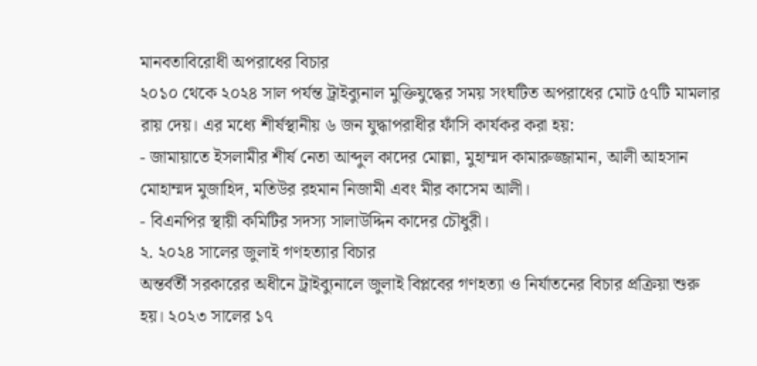মানবতাবিরোধী অপরাধের বিচার
২০১০ থেকে ২০২৪ সাল পর্যন্ত ট্রাইব্যুনাল মুক্তিযুদ্ধের সময় সংঘটিত অপরাধের মোট ৫৭টি মামলার রায় দেয়। এর মধ্যে শীর্ষস্থানীয় ৬ জন যুদ্ধাপরাধীর ফাঁসি কার্যকর করা হয়:
- জামায়াতে ইসলামীর শীর্ষ নেতা আব্দুল কাদের মোল্লা, মুহাম্মদ কামারুজ্জামান, আলী আহসান মোহাম্মদ মুজাহিদ, মতিউর রহমান নিজামী এবং মীর কাসেম আলী।
- বিএনপির স্থায়ী কমিটির সদস্য সালাউদ্দিন কাদের চৌধুরী।
২. ২০২৪ সালের জুলাই গণহত্যার বিচার
অন্তর্বর্তী সরকারের অধীনে ট্রাইব্যুনালে জুলাই বিপ্লবের গণহত্যা ও নির্যাতনের বিচার প্রক্রিয়া শুরু হয়। ২০২৩ সালের ১৭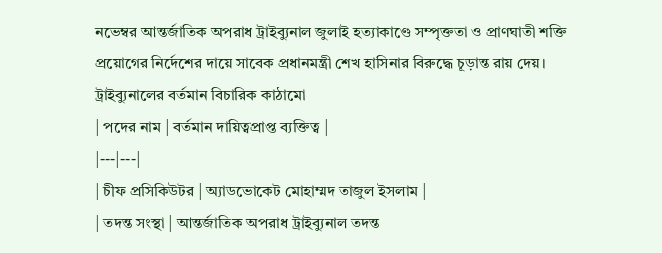নভেম্বর আন্তর্জাতিক অপরাধ ট্রাইব্যুনাল জুলাই হত্যাকাণ্ডে সম্পৃক্ততা ও প্রাণঘাতী শক্তি প্রয়োগের নির্দেশের দায়ে সাবেক প্রধানমন্ত্রী শেখ হাসিনার বিরুদ্ধে চূড়ান্ত রায় দেয়।
ট্রাইব্যুনালের বর্তমান বিচারিক কাঠামো
| পদের নাম | বর্তমান দায়িত্বপ্রাপ্ত ব্যক্তিত্ব |
|---|---|
| চীফ প্রসিকিউটর | অ্যাডভোকেট মোহাম্মদ তাজুল ইসলাম |
| তদন্ত সংস্থা | আন্তর্জাতিক অপরাধ ট্রাইব্যুনাল তদন্ত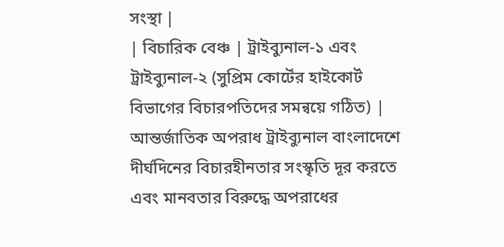সংস্থা |
| বিচারিক বেঞ্চ | ট্রাইব্যুনাল-১ এবং ট্রাইব্যুনাল-২ (সুপ্রিম কোর্টের হাইকোর্ট বিভাগের বিচারপতিদের সমন্বয়ে গঠিত) |
আন্তর্জাতিক অপরাধ ট্রাইব্যুনাল বাংলাদেশে দীর্ঘদিনের বিচারহীনতার সংস্কৃতি দূর করতে এবং মানবতার বিরুদ্ধে অপরাধের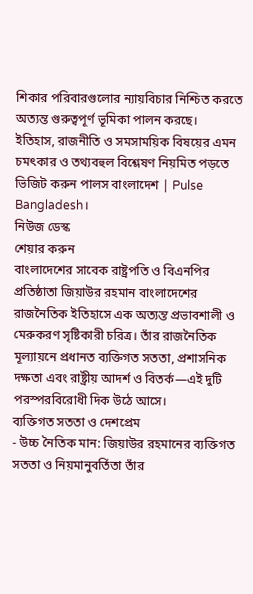শিকার পরিবারগুলোর ন্যায়বিচার নিশ্চিত করতে অত্যন্ত গুরুত্বপূর্ণ ভূমিকা পালন করছে।
ইতিহাস, রাজনীতি ও সমসাময়িক বিষয়ের এমন চমৎকার ও তথ্যবহুল বিশ্লেষণ নিয়মিত পড়তে ভিজিট করুন পালস বাংলাদেশ | Pulse Bangladesh।
নিউজ ডেস্ক
শেয়ার করুন
বাংলাদেশের সাবেক রাষ্ট্রপতি ও বিএনপির প্রতিষ্ঠাতা জিয়াউর রহমান বাংলাদেশের রাজনৈতিক ইতিহাসে এক অত্যন্ত প্রভাবশালী ও মেরুকরণ সৃষ্টিকারী চরিত্র। তাঁর রাজনৈতিক মূল্যায়নে প্রধানত ব্যক্তিগত সততা, প্রশাসনিক দক্ষতা এবং রাষ্ট্রীয় আদর্শ ও বিতর্ক—এই দুটি পরস্পরবিরোধী দিক উঠে আসে।
ব্যক্তিগত সততা ও দেশপ্রেম
- উচ্চ নৈতিক মান: জিয়াউর রহমানের ব্যক্তিগত সততা ও নিয়মানুবর্তিতা তাঁর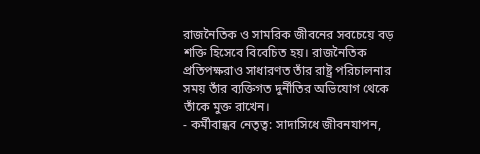রাজনৈতিক ও সামরিক জীবনের সবচেয়ে বড় শক্তি হিসেবে বিবেচিত হয়। রাজনৈতিক প্রতিপক্ষরাও সাধারণত তাঁর রাষ্ট্র পরিচালনার সময় তাঁর ব্যক্তিগত দুর্নীতির অভিযোগ থেকে তাঁকে মুক্ত রাখেন।
- কর্মীবান্ধব নেতৃত্ব: সাদাসিধে জীবনযাপন,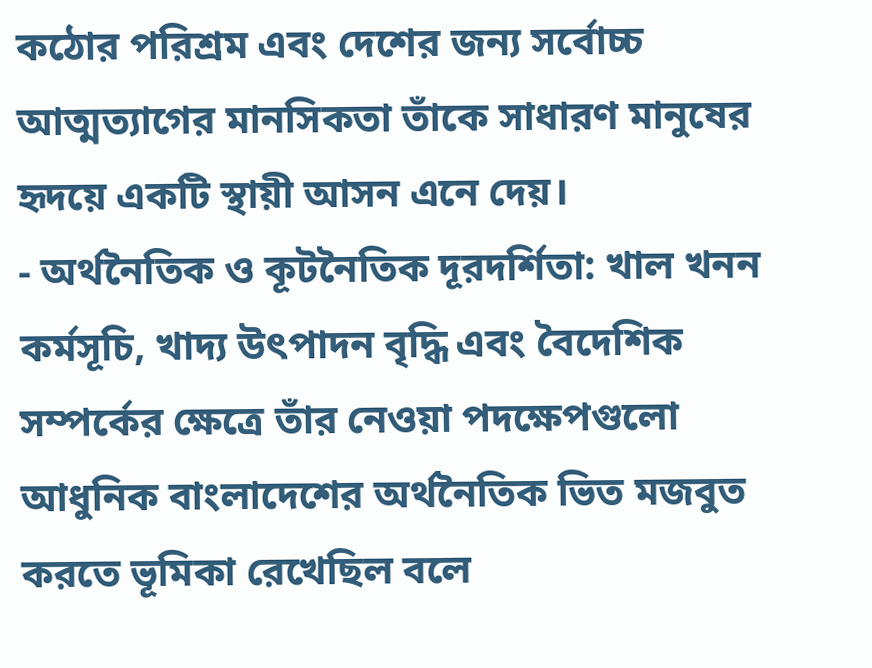কঠোর পরিশ্রম এবং দেশের জন্য সর্বোচ্চ আত্মত্যাগের মানসিকতা তাঁকে সাধারণ মানুষের হৃদয়ে একটি স্থায়ী আসন এনে দেয়।
- অর্থনৈতিক ও কূটনৈতিক দূরদর্শিতা: খাল খনন কর্মসূচি, খাদ্য উৎপাদন বৃদ্ধি এবং বৈদেশিক সম্পর্কের ক্ষেত্রে তাঁর নেওয়া পদক্ষেপগুলো আধুনিক বাংলাদেশের অর্থনৈতিক ভিত মজবুত করতে ভূমিকা রেখেছিল বলে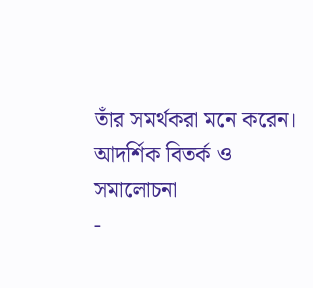তাঁর সমর্থকরা মনে করেন।
আদর্শিক বিতর্ক ও সমালোচনা
-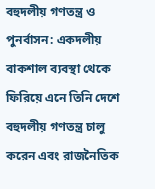বহুদলীয় গণতন্ত্র ও পুনর্বাসন: একদলীয় বাকশাল ব্যবস্থা থেকে ফিরিয়ে এনে তিনি দেশে বহুদলীয় গণতন্ত্র চালু করেন এবং রাজনৈতিক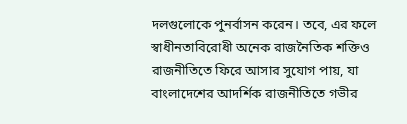দলগুলোকে পুনর্বাসন করেন। তবে, এর ফলে স্বাধীনতাবিরোধী অনেক রাজনৈতিক শক্তিও রাজনীতিতে ফিরে আসার সুযোগ পায়, যা বাংলাদেশের আদর্শিক রাজনীতিতে গভীর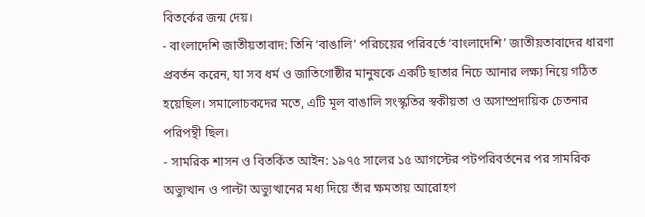বিতর্কের জন্ম দেয়।
- বাংলাদেশি জাতীয়তাবাদ: তিনি ‘বাঙালি’ পরিচয়ের পরিবর্তে ‘বাংলাদেশি’ জাতীয়তাবাদের ধারণা প্রবর্তন করেন, যা সব ধর্ম ও জাতিগোষ্ঠীর মানুষকে একটি ছাতার নিচে আনার লক্ষ্য নিয়ে গঠিত হয়েছিল। সমালোচকদের মতে, এটি মূল বাঙালি সংস্কৃতির স্বকীয়তা ও অসাম্প্রদায়িক চেতনার পরিপন্থী ছিল।
- সামরিক শাসন ও বিতর্কিত আইন: ১৯৭৫ সালের ১৫ আগস্টের পটপরিবর্তনের পর সামরিক অভ্যুত্থান ও পাল্টা অভ্যুত্থানের মধ্য দিয়ে তাঁর ক্ষমতায় আরোহণ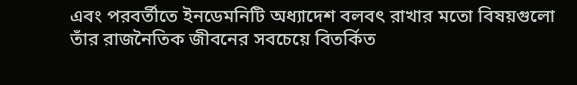এবং পরবর্তীতে ইনডেমনিটি অধ্যাদেশ বলবৎ রাখার মতো বিষয়গুলো তাঁর রাজনৈতিক জীবনের সবচেয়ে বিতর্কিত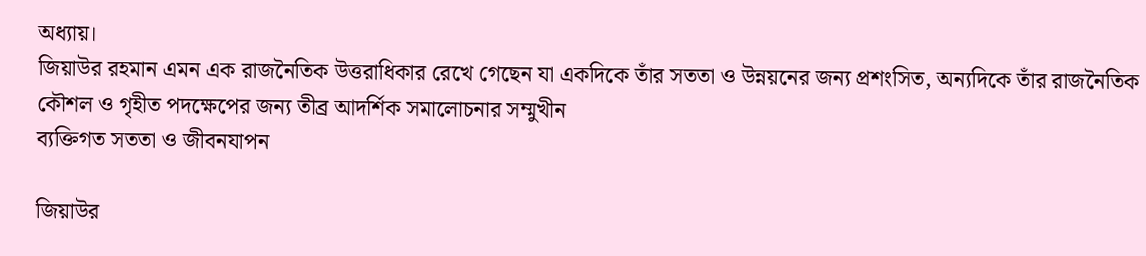অধ্যায়।
জিয়াউর রহমান এমন এক রাজনৈতিক উত্তরাধিকার রেখে গেছেন যা একদিকে তাঁর সততা ও উন্নয়নের জন্য প্রশংসিত, অন্যদিকে তাঁর রাজনৈতিক কৌশল ও গৃহীত পদক্ষেপের জন্য তীব্র আদর্শিক সমালোচনার সম্মুখীন
ব্যক্তিগত সততা ও জীবনযাপন

জিয়াউর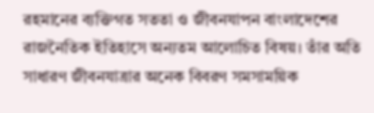রহমানের ব্যক্তিগত সততা ও জীবনযাপন বাংলাদেশের রাজনৈতিক ইতিহাসে অন্যতম আলোচিত বিষয়। তাঁর অতি সাধারণ জীবনযাত্রার অনেক বিবরণ সমসাময়িক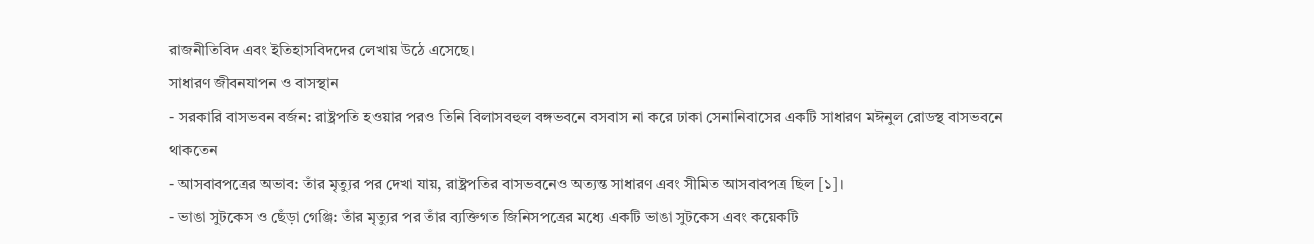রাজনীতিবিদ এবং ইতিহাসবিদদের লেখায় উঠে এসেছে।
সাধারণ জীবনযাপন ও বাসস্থান
- সরকারি বাসভবন বর্জন: রাষ্ট্রপতি হওয়ার পরও তিনি বিলাসবহুল বঙ্গভবনে বসবাস না করে ঢাকা সেনানিবাসের একটি সাধারণ মঈনুল রোডস্থ বাসভবনে থাকতেন
- আসবাবপত্রের অভাব: তাঁর মৃত্যুর পর দেখা যায়, রাষ্ট্রপতির বাসভবনেও অত্যন্ত সাধারণ এবং সীমিত আসবাবপত্র ছিল [১]।
- ভাঙা সুটকেস ও ছেঁড়া গেঞ্জি: তাঁর মৃত্যুর পর তাঁর ব্যক্তিগত জিনিসপত্রের মধ্যে একটি ভাঙা সুটকেস এবং কয়েকটি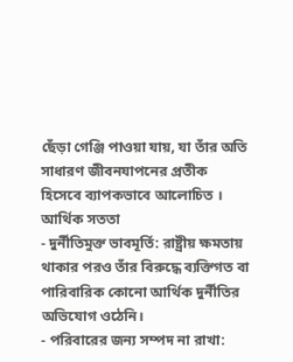ছেঁড়া গেঞ্জি পাওয়া যায়, যা তাঁর অতি সাধারণ জীবনযাপনের প্রতীক হিসেবে ব্যাপকভাবে আলোচিত ।
আর্থিক সততা
- দুর্নীতিমুক্ত ভাবমূর্তি: রাষ্ট্রীয় ক্ষমতায় থাকার পরও তাঁর বিরুদ্ধে ব্যক্তিগত বা পারিবারিক কোনো আর্থিক দুর্নীতির অভিযোগ ওঠেনি।
- পরিবারের জন্য সম্পদ না রাখা: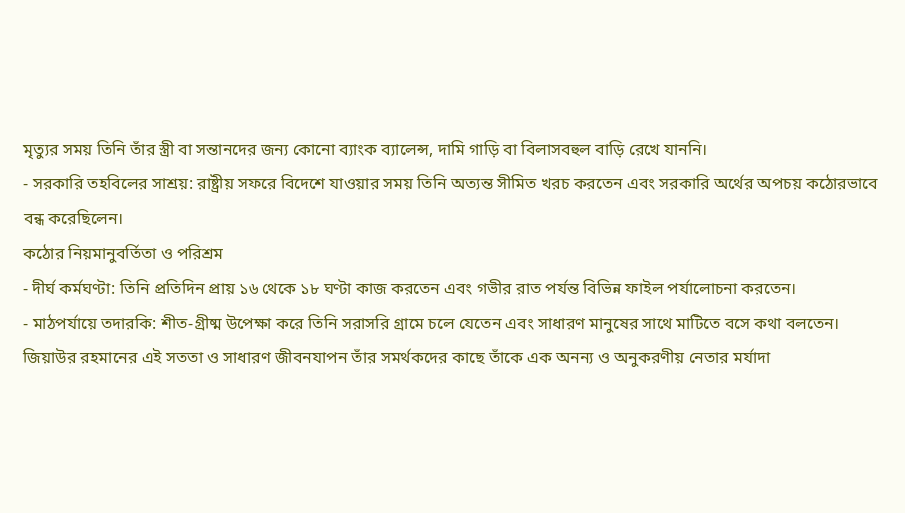মৃত্যুর সময় তিনি তাঁর স্ত্রী বা সন্তানদের জন্য কোনো ব্যাংক ব্যালেন্স, দামি গাড়ি বা বিলাসবহুল বাড়ি রেখে যাননি।
- সরকারি তহবিলের সাশ্রয়: রাষ্ট্রীয় সফরে বিদেশে যাওয়ার সময় তিনি অত্যন্ত সীমিত খরচ করতেন এবং সরকারি অর্থের অপচয় কঠোরভাবে বন্ধ করেছিলেন।
কঠোর নিয়মানুবর্তিতা ও পরিশ্রম
- দীর্ঘ কর্মঘণ্টা: তিনি প্রতিদিন প্রায় ১৬ থেকে ১৮ ঘণ্টা কাজ করতেন এবং গভীর রাত পর্যন্ত বিভিন্ন ফাইল পর্যালোচনা করতেন।
- মাঠপর্যায়ে তদারকি: শীত-গ্রীষ্ম উপেক্ষা করে তিনি সরাসরি গ্রামে চলে যেতেন এবং সাধারণ মানুষের সাথে মাটিতে বসে কথা বলতেন।
জিয়াউর রহমানের এই সততা ও সাধারণ জীবনযাপন তাঁর সমর্থকদের কাছে তাঁকে এক অনন্য ও অনুকরণীয় নেতার মর্যাদা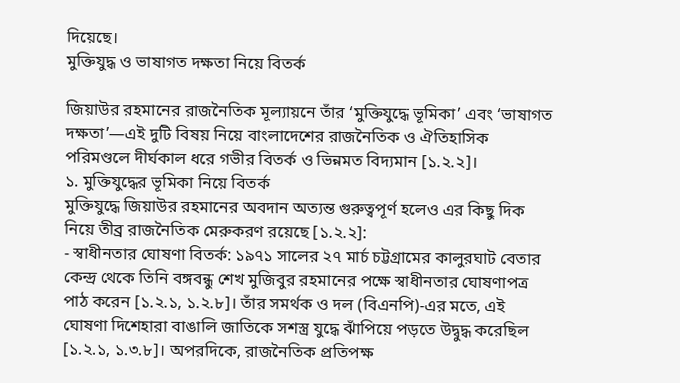দিয়েছে।
মুক্তিযুদ্ধ ও ভাষাগত দক্ষতা নিয়ে বিতর্ক

জিয়াউর রহমানের রাজনৈতিক মূল্যায়নে তাঁর ‘মুক্তিযুদ্ধে ভূমিকা’ এবং ‘ভাষাগত দক্ষতা’—এই দুটি বিষয় নিয়ে বাংলাদেশের রাজনৈতিক ও ঐতিহাসিক পরিমণ্ডলে দীর্ঘকাল ধরে গভীর বিতর্ক ও ভিন্নমত বিদ্যমান [১.২.২]।
১. মুক্তিযুদ্ধের ভূমিকা নিয়ে বিতর্ক
মুক্তিযুদ্ধে জিয়াউর রহমানের অবদান অত্যন্ত গুরুত্বপূর্ণ হলেও এর কিছু দিক নিয়ে তীব্র রাজনৈতিক মেরুকরণ রয়েছে [১.২.২]:
- স্বাধীনতার ঘোষণা বিতর্ক: ১৯৭১ সালের ২৭ মার্চ চট্টগ্রামের কালুরঘাট বেতার কেন্দ্র থেকে তিনি বঙ্গবন্ধু শেখ মুজিবুর রহমানের পক্ষে স্বাধীনতার ঘোষণাপত্র পাঠ করেন [১.২.১, ১.২.৮]। তাঁর সমর্থক ও দল (বিএনপি)-এর মতে, এই ঘোষণা দিশেহারা বাঙালি জাতিকে সশস্ত্র যুদ্ধে ঝাঁপিয়ে পড়তে উদ্বুদ্ধ করেছিল [১.২.১, ১.৩.৮]। অপরদিকে, রাজনৈতিক প্রতিপক্ষ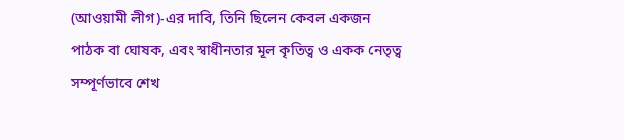(আওয়ামী লীগ)-এর দাবি, তিনি ছিলেন কেবল একজন পাঠক বা ঘোষক, এবং স্বাধীনতার মূল কৃতিত্ব ও একক নেতৃত্ব সম্পূর্ণভাবে শেখ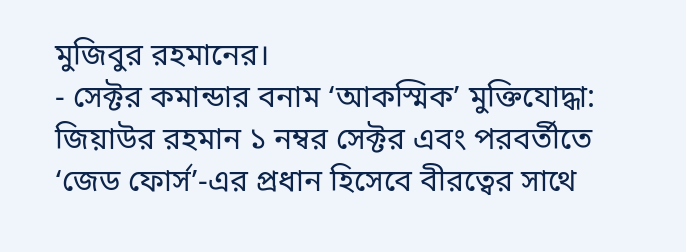মুজিবুর রহমানের।
- সেক্টর কমান্ডার বনাম ‘আকস্মিক’ মুক্তিযোদ্ধা: জিয়াউর রহমান ১ নম্বর সেক্টর এবং পরবর্তীতে ‘জেড ফোর্স’-এর প্রধান হিসেবে বীরত্বের সাথে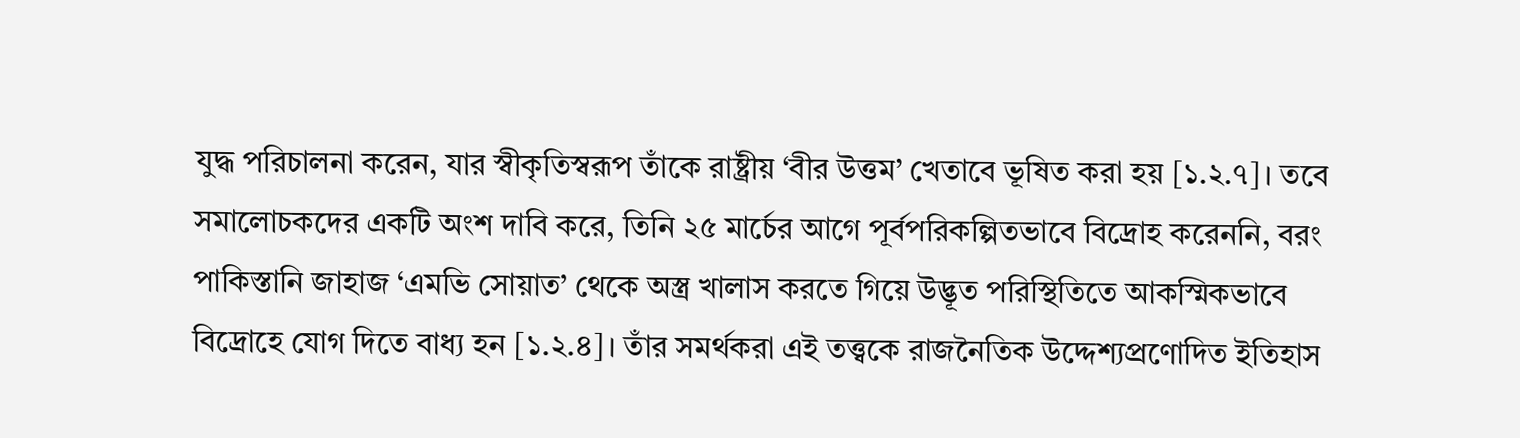যুদ্ধ পরিচালনা করেন, যার স্বীকৃতিস্বরূপ তাঁকে রাষ্ট্রীয় ‘বীর উত্তম’ খেতাবে ভূষিত করা হয় [১.২.৭]। তবে সমালোচকদের একটি অংশ দাবি করে, তিনি ২৫ মার্চের আগে পূর্বপরিকল্পিতভাবে বিদ্রোহ করেননি, বরং পাকিস্তানি জাহাজ ‘এমভি সোয়াত’ থেকে অস্ত্র খালাস করতে গিয়ে উদ্ভূত পরিস্থিতিতে আকস্মিকভাবে বিদ্রোহে যোগ দিতে বাধ্য হন [১.২.৪]। তাঁর সমর্থকরা এই তত্ত্বকে রাজনৈতিক উদ্দেশ্যপ্রণোদিত ইতিহাস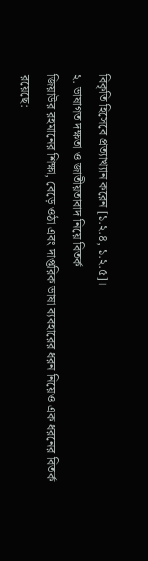বিকৃতি হিসেবে প্রত্যাখ্যান করেন [১.২.৪, ১.২.৫]।
২. ভাষাগত দক্ষতা ও জাতীয়তাবাদ নিয়ে বিতর্ক
জিয়াউর রহমানের শিক্ষা, বেড়ে ওঠা এবং দাপ্তরিক ভাষা ব্যবহারের ধরন নিয়েও এক ধরনের বিতর্ক রয়েছে: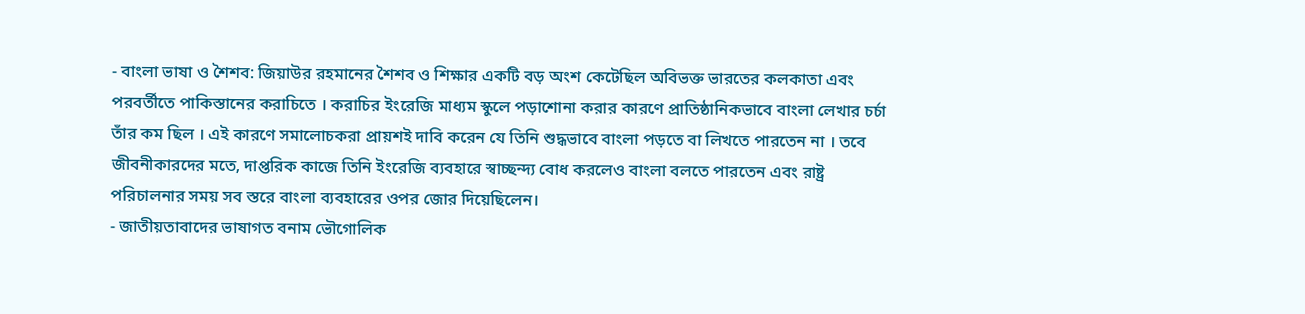- বাংলা ভাষা ও শৈশব: জিয়াউর রহমানের শৈশব ও শিক্ষার একটি বড় অংশ কেটেছিল অবিভক্ত ভারতের কলকাতা এবং পরবর্তীতে পাকিস্তানের করাচিতে । করাচির ইংরেজি মাধ্যম স্কুলে পড়াশোনা করার কারণে প্রাতিষ্ঠানিকভাবে বাংলা লেখার চর্চা তাঁর কম ছিল । এই কারণে সমালোচকরা প্রায়শই দাবি করেন যে তিনি শুদ্ধভাবে বাংলা পড়তে বা লিখতে পারতেন না । তবে জীবনীকারদের মতে, দাপ্তরিক কাজে তিনি ইংরেজি ব্যবহারে স্বাচ্ছন্দ্য বোধ করলেও বাংলা বলতে পারতেন এবং রাষ্ট্র পরিচালনার সময় সব স্তরে বাংলা ব্যবহারের ওপর জোর দিয়েছিলেন।
- জাতীয়তাবাদের ভাষাগত বনাম ভৌগোলিক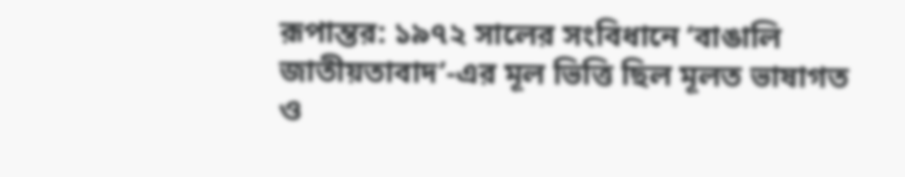রূপান্তর: ১৯৭২ সালের সংবিধানে ‘বাঙালি জাতীয়তাবাদ’-এর মূল ভিত্তি ছিল মূলত ভাষাগত ও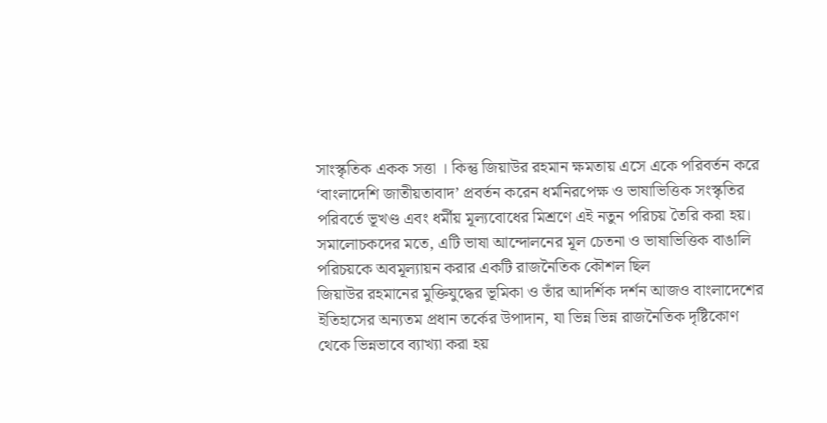সাংস্কৃতিক একক সত্তা । কিন্তু জিয়াউর রহমান ক্ষমতায় এসে একে পরিবর্তন করে ‘বাংলাদেশি জাতীয়তাবাদ’ প্রবর্তন করেন ধর্মনিরপেক্ষ ও ভাষাভিত্তিক সংস্কৃতির পরিবর্তে ভূখণ্ড এবং ধর্মীয় মূল্যবোধের মিশ্রণে এই নতুন পরিচয় তৈরি করা হয়। সমালোচকদের মতে, এটি ভাষা আন্দোলনের মূল চেতনা ও ভাষাভিত্তিক বাঙালি পরিচয়কে অবমূল্যায়ন করার একটি রাজনৈতিক কৌশল ছিল
জিয়াউর রহমানের মুক্তিযুদ্ধের ভূমিকা ও তাঁর আদর্শিক দর্শন আজও বাংলাদেশের ইতিহাসের অন্যতম প্রধান তর্কের উপাদান, যা ভিন্ন ভিন্ন রাজনৈতিক দৃষ্টিকোণ থেকে ভিন্নভাবে ব্যাখ্যা করা হয়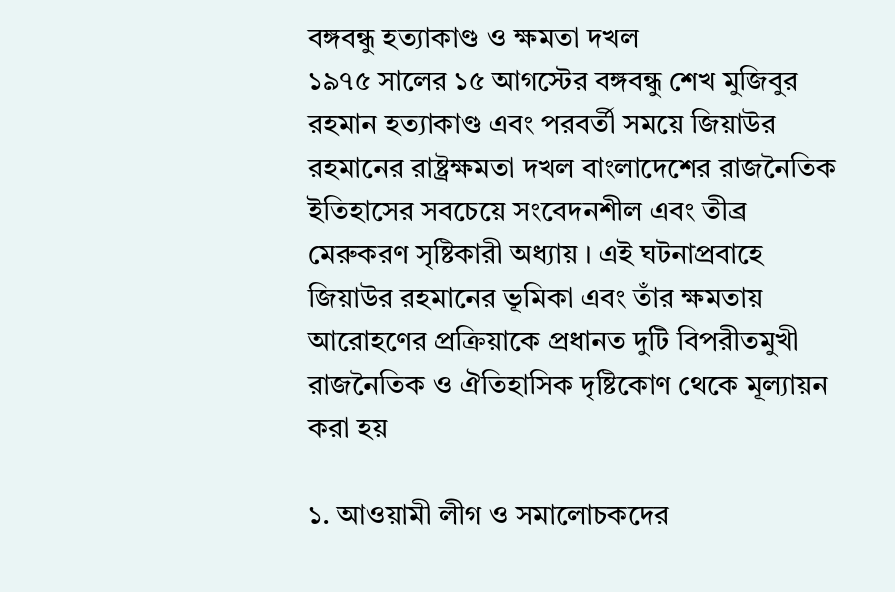বঙ্গবন্ধু হত্যাকাণ্ড ও ক্ষমতা দখল
১৯৭৫ সালের ১৫ আগস্টের বঙ্গবন্ধু শেখ মুজিবুর রহমান হত্যাকাণ্ড এবং পরবর্তী সময়ে জিয়াউর রহমানের রাষ্ট্রক্ষমতা দখল বাংলাদেশের রাজনৈতিক ইতিহাসের সবচেয়ে সংবেদনশীল এবং তীব্র মেরুকরণ সৃষ্টিকারী অধ্যায় । এই ঘটনাপ্রবাহে জিয়াউর রহমানের ভূমিকা এবং তাঁর ক্ষমতায় আরোহণের প্রক্রিয়াকে প্রধানত দুটি বিপরীতমুখী রাজনৈতিক ও ঐতিহাসিক দৃষ্টিকোণ থেকে মূল্যায়ন করা হয়

১. আওয়ামী লীগ ও সমালোচকদের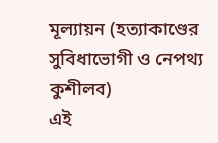মূল্যায়ন (হত্যাকাণ্ডের সুবিধাভোগী ও নেপথ্য কুশীলব)
এই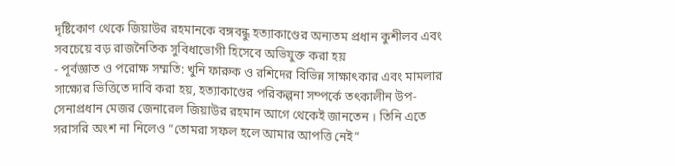দৃষ্টিকোণ থেকে জিয়াউর রহমানকে বঙ্গবন্ধু হত্যাকাণ্ডের অন্যতম প্রধান কুশীলব এবং সবচেয়ে বড় রাজনৈতিক সুবিধাভোগী হিসেবে অভিযুক্ত করা হয়
- পূর্বজ্ঞাত ও পরোক্ষ সম্মতি: খুনি ফারুক ও রশিদের বিভিন্ন সাক্ষাৎকার এবং মামলার সাক্ষ্যের ভিত্তিতে দাবি করা হয়, হত্যাকাণ্ডের পরিকল্পনা সম্পর্কে তৎকালীন উপ-সেনাপ্রধান মেজর জেনারেল জিয়াউর রহমান আগে থেকেই জানতেন । তিনি এতে সরাসরি অংশ না নিলেও “তোমরা সফল হলে আমার আপত্তি নেই”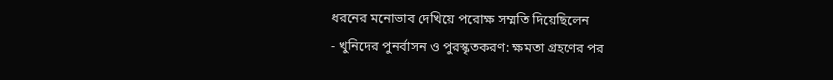ধরনের মনোভাব দেখিয়ে পরোক্ষ সম্মতি দিয়েছিলেন
- খুনিদের পুনর্বাসন ও পুরস্কৃতকরণ: ক্ষমতা গ্রহণের পর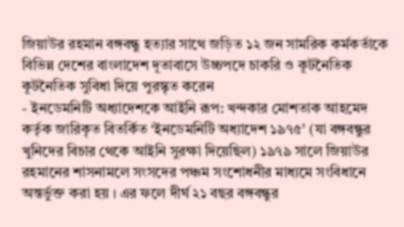জিয়াউর রহমান বঙ্গবন্ধু হত্যার সাথে জড়িত ১২ জন সামরিক কর্মকর্তাকে বিভিন্ন দেশের বাংলাদেশ দূতাবাসে উচ্চপদে চাকরি ও কূটনৈতিক কূটনৈতিক সুবিধা দিয়ে পুরস্কৃত করেন
- ইনডেমনিটি অধ্যাদেশকে আইনি রূপ: খন্দকার মোশতাক আহমেদ কর্তৃক জারিকৃত বিতর্কিত ‘ইনডেমনিটি অধ্যাদেশ ১৯৭৫’ (যা বঙ্গবন্ধুর খুনিদের বিচার থেকে আইনি সুরক্ষা দিয়েছিল) ১৯৭৯ সালে জিয়াউর রহমানের শাসনামলে সংসদের পঞ্চম সংশোধনীর মাধ্যমে সংবিধানে অন্তর্ভুক্ত করা হয় । এর ফলে দীর্ঘ ২১ বছর বঙ্গবন্ধুর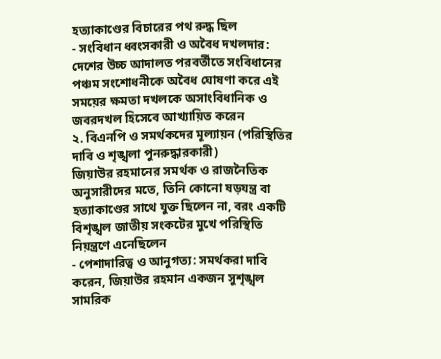হত্যাকাণ্ডের বিচারের পথ রুদ্ধ ছিল
- সংবিধান ধ্বংসকারী ও অবৈধ দখলদার: দেশের উচ্চ আদালত পরবর্তীতে সংবিধানের পঞ্চম সংশোধনীকে অবৈধ ঘোষণা করে এই সময়ের ক্ষমতা দখলকে অসাংবিধানিক ও জবরদখল হিসেবে আখ্যায়িত করেন
২. বিএনপি ও সমর্থকদের মূল্যায়ন (পরিস্থিতির দাবি ও শৃঙ্খলা পুনরুদ্ধারকারী)
জিয়াউর রহমানের সমর্থক ও রাজনৈতিক অনুসারীদের মতে, তিনি কোনো ষড়যন্ত্র বা হত্যাকাণ্ডের সাথে যুক্ত ছিলেন না, বরং একটি বিশৃঙ্খল জাতীয় সংকটের মুখে পরিস্থিতি নিয়ন্ত্রণে এনেছিলেন
- পেশাদারিত্ব ও আনুগত্য: সমর্থকরা দাবি করেন, জিয়াউর রহমান একজন সুশৃঙ্খল সামরিক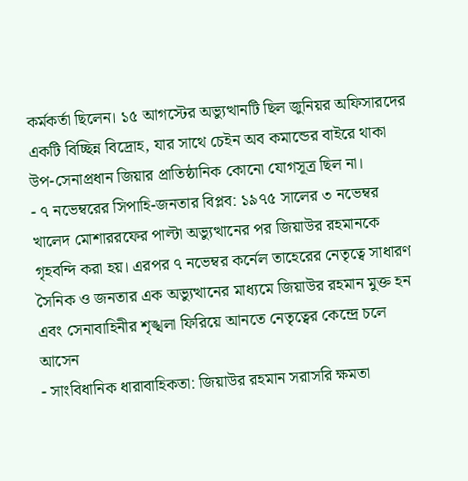কর্মকর্তা ছিলেন। ১৫ আগস্টের অভ্যুত্থানটি ছিল জুনিয়র অফিসারদের একটি বিচ্ছিন্ন বিদ্রোহ, যার সাথে চেইন অব কমান্ডের বাইরে থাকা উপ-সেনাপ্রধান জিয়ার প্রাতিষ্ঠানিক কোনো যোগসূত্র ছিল না।
- ৭ নভেম্বরের সিপাহি-জনতার বিপ্লব: ১৯৭৫ সালের ৩ নভেম্বর খালেদ মোশাররফের পাল্টা অভ্যুত্থানের পর জিয়াউর রহমানকে গৃহবন্দি করা হয়। এরপর ৭ নভেম্বর কর্নেল তাহেরের নেতৃত্বে সাধারণ সৈনিক ও জনতার এক অভ্যুত্থানের মাধ্যমে জিয়াউর রহমান মুক্ত হন এবং সেনাবাহিনীর শৃঙ্খলা ফিরিয়ে আনতে নেতৃত্বের কেন্দ্রে চলে আসেন
- সাংবিধানিক ধারাবাহিকতা: জিয়াউর রহমান সরাসরি ক্ষমতা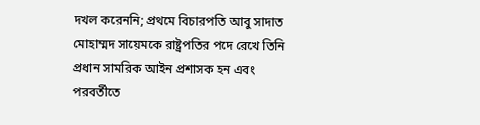দখল করেননি; প্রথমে বিচারপতি আবু সাদাত মোহাম্মদ সায়েমকে রাষ্ট্রপতির পদে রেখে তিনি প্রধান সামরিক আইন প্রশাসক হন এবং পরবর্তীতে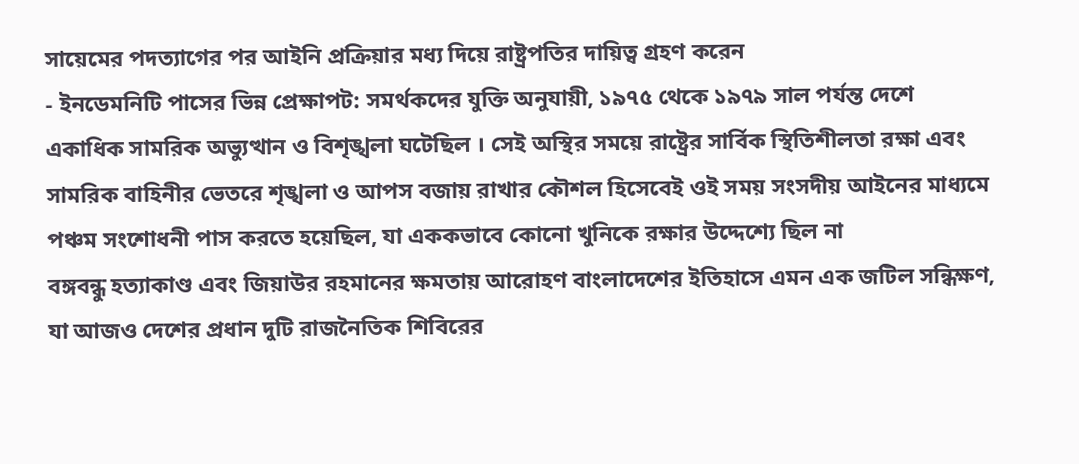সায়েমের পদত্যাগের পর আইনি প্রক্রিয়ার মধ্য দিয়ে রাষ্ট্রপতির দায়িত্ব গ্রহণ করেন
- ইনডেমনিটি পাসের ভিন্ন প্রেক্ষাপট: সমর্থকদের যুক্তি অনুযায়ী, ১৯৭৫ থেকে ১৯৭৯ সাল পর্যন্ত দেশে একাধিক সামরিক অভ্যুত্থান ও বিশৃঙ্খলা ঘটেছিল । সেই অস্থির সময়ে রাষ্ট্রের সার্বিক স্থিতিশীলতা রক্ষা এবং সামরিক বাহিনীর ভেতরে শৃঙ্খলা ও আপস বজায় রাখার কৌশল হিসেবেই ওই সময় সংসদীয় আইনের মাধ্যমে পঞ্চম সংশোধনী পাস করতে হয়েছিল, যা এককভাবে কোনো খুনিকে রক্ষার উদ্দেশ্যে ছিল না
বঙ্গবন্ধু হত্যাকাণ্ড এবং জিয়াউর রহমানের ক্ষমতায় আরোহণ বাংলাদেশের ইতিহাসে এমন এক জটিল সন্ধিক্ষণ, যা আজও দেশের প্রধান দুটি রাজনৈতিক শিবিরের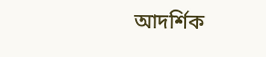আদর্শিক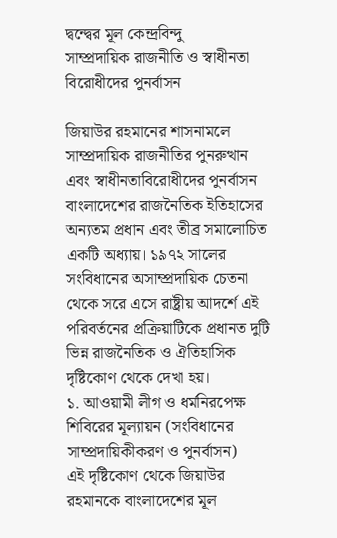দ্বন্দ্বের মূল কেন্দ্রবিন্দু
সাম্প্রদায়িক রাজনীতি ও স্বাধীনতা বিরোধীদের পুনর্বাসন

জিয়াউর রহমানের শাসনামলে সাম্প্রদায়িক রাজনীতির পুনরুত্থান এবং স্বাধীনতাবিরোধীদের পুনর্বাসন বাংলাদেশের রাজনৈতিক ইতিহাসের অন্যতম প্রধান এবং তীব্র সমালোচিত একটি অধ্যায়। ১৯৭২ সালের সংবিধানের অসাম্প্রদায়িক চেতনা থেকে সরে এসে রাষ্ট্রীয় আদর্শে এই পরিবর্তনের প্রক্রিয়াটিকে প্রধানত দুটি ভিন্ন রাজনৈতিক ও ঐতিহাসিক দৃষ্টিকোণ থেকে দেখা হয়।
১. আওয়ামী লীগ ও ধর্মনিরপেক্ষ শিবিরের মূল্যায়ন (সংবিধানের সাম্প্রদায়িকীকরণ ও পুনর্বাসন)
এই দৃষ্টিকোণ থেকে জিয়াউর রহমানকে বাংলাদেশের মূল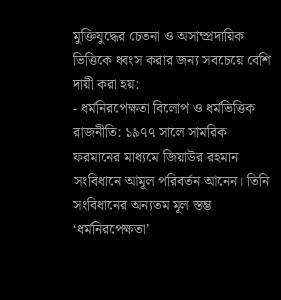মুক্তিযুদ্ধের চেতনা ও অসাম্প্রদায়িক ভিত্তিকে ধ্বংস করার জন্য সবচেয়ে বেশি দায়ী করা হয়:
- ধর্মনিরপেক্ষতা বিলোপ ও ধর্মভিত্তিক রাজনীতি: ১৯৭৭ সালে সামরিক ফরমানের মাধ্যমে জিয়াউর রহমান সংবিধানে আমূল পরিবর্তন আনেন। তিনি সংবিধানের অন্যতম মূল স্তম্ভ ‘ধর্মনিরপেক্ষতা’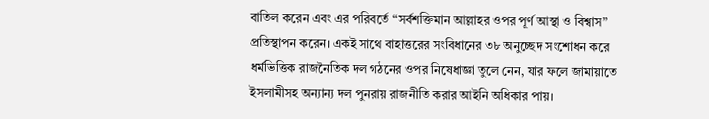বাতিল করেন এবং এর পরিবর্তে “সর্বশক্তিমান আল্লাহর ওপর পূর্ণ আস্থা ও বিশ্বাস” প্রতিস্থাপন করেন। একই সাথে বাহাত্তরের সংবিধানের ৩৮ অনুচ্ছেদ সংশোধন করে ধর্মভিত্তিক রাজনৈতিক দল গঠনের ওপর নিষেধাজ্ঞা তুলে নেন, যার ফলে জামায়াতে ইসলামীসহ অন্যান্য দল পুনরায় রাজনীতি করার আইনি অধিকার পায়।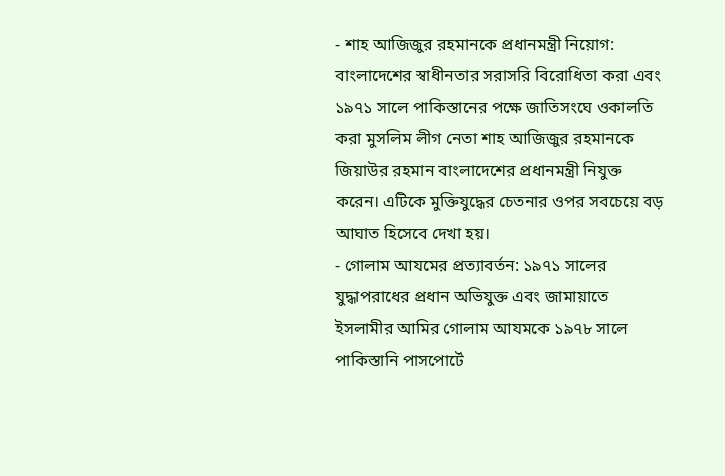- শাহ আজিজুর রহমানকে প্রধানমন্ত্রী নিয়োগ: বাংলাদেশের স্বাধীনতার সরাসরি বিরোধিতা করা এবং ১৯৭১ সালে পাকিস্তানের পক্ষে জাতিসংঘে ওকালতি করা মুসলিম লীগ নেতা শাহ আজিজুর রহমানকে জিয়াউর রহমান বাংলাদেশের প্রধানমন্ত্রী নিযুক্ত করেন। এটিকে মুক্তিযুদ্ধের চেতনার ওপর সবচেয়ে বড় আঘাত হিসেবে দেখা হয়।
- গোলাম আযমের প্রত্যাবর্তন: ১৯৭১ সালের যুদ্ধাপরাধের প্রধান অভিযুক্ত এবং জামায়াতে ইসলামীর আমির গোলাম আযমকে ১৯৭৮ সালে পাকিস্তানি পাসপোর্টে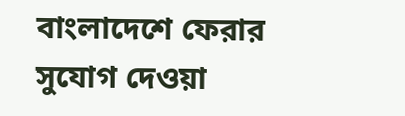বাংলাদেশে ফেরার সুযোগ দেওয়া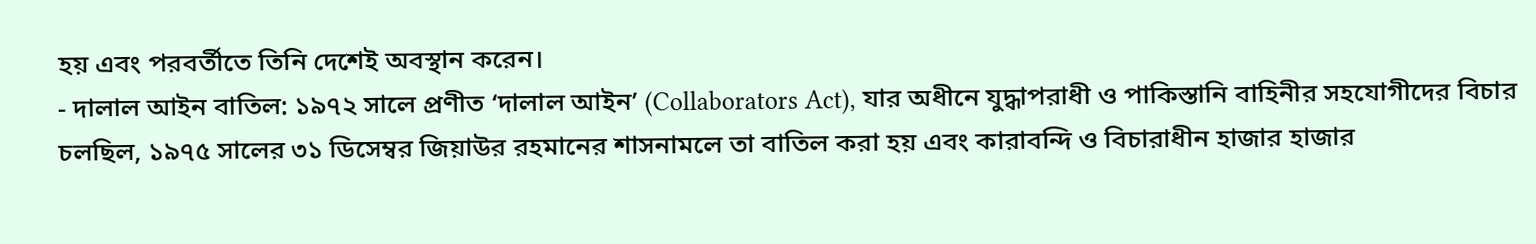হয় এবং পরবর্তীতে তিনি দেশেই অবস্থান করেন।
- দালাল আইন বাতিল: ১৯৭২ সালে প্রণীত ‘দালাল আইন’ (Collaborators Act), যার অধীনে যুদ্ধাপরাধী ও পাকিস্তানি বাহিনীর সহযোগীদের বিচার চলছিল, ১৯৭৫ সালের ৩১ ডিসেম্বর জিয়াউর রহমানের শাসনামলে তা বাতিল করা হয় এবং কারাবন্দি ও বিচারাধীন হাজার হাজার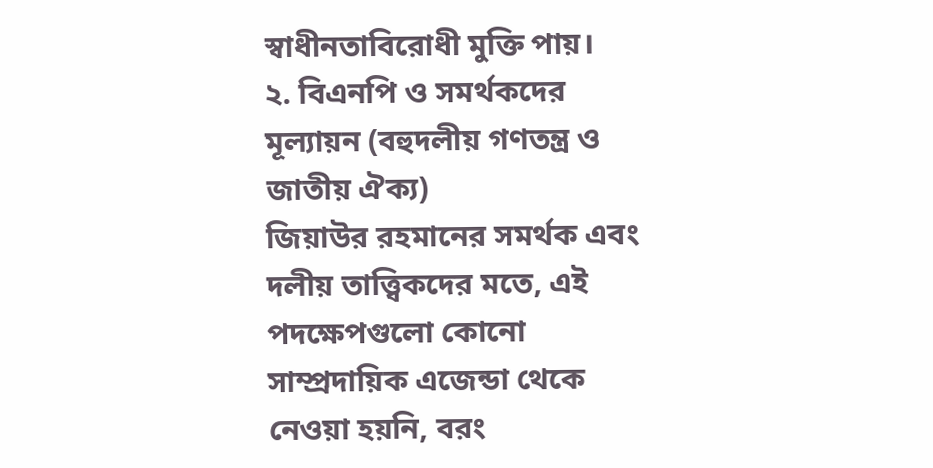স্বাধীনতাবিরোধী মুক্তি পায়।
২. বিএনপি ও সমর্থকদের মূল্যায়ন (বহুদলীয় গণতন্ত্র ও জাতীয় ঐক্য)
জিয়াউর রহমানের সমর্থক এবং দলীয় তাত্ত্বিকদের মতে, এই পদক্ষেপগুলো কোনো সাম্প্রদায়িক এজেন্ডা থেকে নেওয়া হয়নি, বরং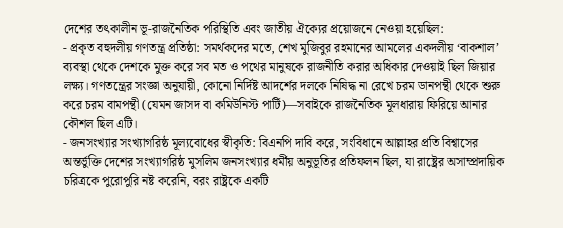দেশের তৎকালীন ভূ-রাজনৈতিক পরিস্থিতি এবং জাতীয় ঐক্যের প্রয়োজনে নেওয়া হয়েছিল:
- প্রকৃত বহুদলীয় গণতন্ত্র প্রতিষ্ঠা: সমর্থকদের মতে, শেখ মুজিবুর রহমানের আমলের একদলীয় ‘বাকশাল’ ব্যবস্থা থেকে দেশকে মুক্ত করে সব মত ও পথের মানুষকে রাজনীতি করার অধিকার দেওয়াই ছিল জিয়ার লক্ষ্য। গণতন্ত্রের সংজ্ঞা অনুযায়ী, কোনো নির্দিষ্ট আদর্শের দলকে নিষিদ্ধ না রেখে চরম ডানপন্থী থেকে শুরু করে চরম বামপন্থী (যেমন জাসদ বা কমিউনিস্ট পার্টি)—সবাইকে রাজনৈতিক মূলধারায় ফিরিয়ে আনার কৌশল ছিল এটি।
- জনসংখ্যার সংখ্যাগরিষ্ঠ মূল্যবোধের স্বীকৃতি: বিএনপি দাবি করে, সংবিধানে আল্লাহর প্রতি বিশ্বাসের অন্তর্ভুক্তি দেশের সংখ্যাগরিষ্ঠ মুসলিম জনসংখ্যার ধর্মীয় অনুভূতির প্রতিফলন ছিল, যা রাষ্ট্রের অসাম্প্রদায়িক চরিত্রকে পুরোপুরি নষ্ট করেনি, বরং রাষ্ট্রকে একটি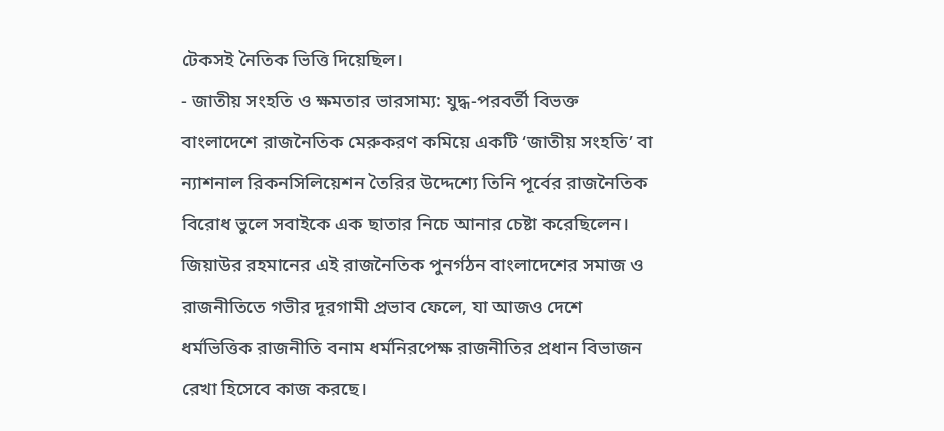টেকসই নৈতিক ভিত্তি দিয়েছিল।
- জাতীয় সংহতি ও ক্ষমতার ভারসাম্য: যুদ্ধ-পরবর্তী বিভক্ত বাংলাদেশে রাজনৈতিক মেরুকরণ কমিয়ে একটি ‘জাতীয় সংহতি’ বা ন্যাশনাল রিকনসিলিয়েশন তৈরির উদ্দেশ্যে তিনি পূর্বের রাজনৈতিক বিরোধ ভুলে সবাইকে এক ছাতার নিচে আনার চেষ্টা করেছিলেন।
জিয়াউর রহমানের এই রাজনৈতিক পুনর্গঠন বাংলাদেশের সমাজ ও রাজনীতিতে গভীর দূরগামী প্রভাব ফেলে, যা আজও দেশে ধর্মভিত্তিক রাজনীতি বনাম ধর্মনিরপেক্ষ রাজনীতির প্রধান বিভাজন রেখা হিসেবে কাজ করছে।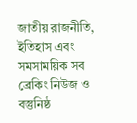জাতীয় রাজনীতি, ইতিহাস এবং সমসাময়িক সব ব্রেকিং নিউজ ও বস্তুনিষ্ঠ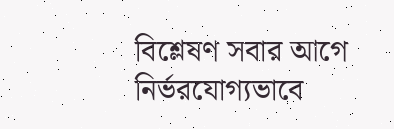বিশ্লেষণ সবার আগে নির্ভরযোগ্যভাবে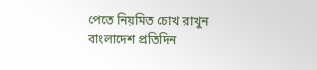পেতে নিয়মিত চোখ রাখুন বাংলাদেশ প্রতিদিন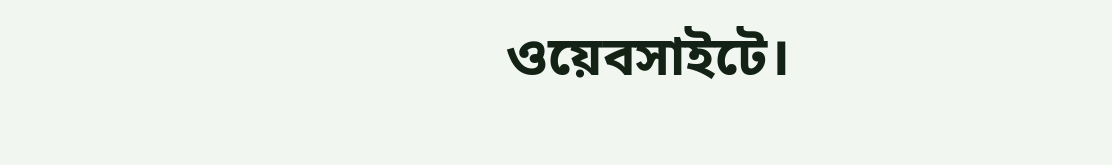ওয়েবসাইটে।